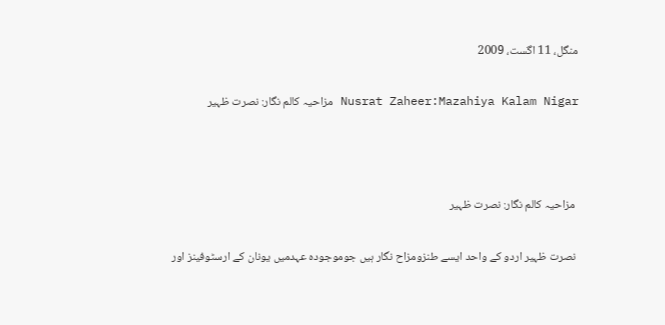منگل، 11 اگست، 2009

Nusrat Zaheer:Mazahiya Kalam Nigar مزاحیہ کالم نگار: نصرت ظہیر



 مزاحیہ کالم نگار: نصرت ظہیر

 نصرت ظہیر اردو کے واحد ایسے طنزومزاح نگار ہیں جوموجودہ عہدمیں یونان کے ارسٹوفینز اور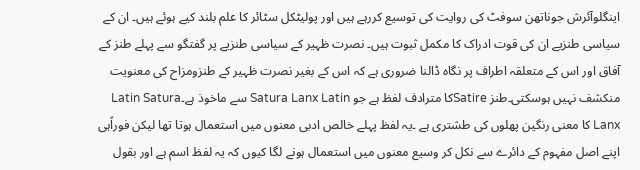اینگلوآئرش جوناتھن سوفٹ کی روایت کی توسیع کررہے ہیں اور پولیٹکل سٹائر کا علم بلند کیے ہوئے ہیں۔ ان کے سیاسی طنزیے ان کی قوت ادراک کا مکمل ثبوت ہیں۔ نصرت ظہیر کے سیاسی طنزیے پر گفتگو سے پہلے طنز کے آفاق اور اس کے متعلقہ اطراف پر نگاہ ڈالنا ضروری ہے کہ اس کے بغیر نصرت ظہیر کے طنزومزاح کی معنویت منکشف نہیں ہوسکتی۔طنز Satireکا مترادف لفظ ہے جو Satura Lanx Latin سے ماخوذ ہے۔Latin Satura Lanx کا معنی رنگین پھلوں کی طشتری ہے ۔یہ لفظ پہلے خالص ادبی معنوں میں استعمال ہوتا تھا لیکن فوراًہی اپنے اصل مفہوم کے دائرے سے نکل کر وسیع معنوں میں استعمال ہونے لگا کیوں کہ یہ لفظ اسم ہے اور بقول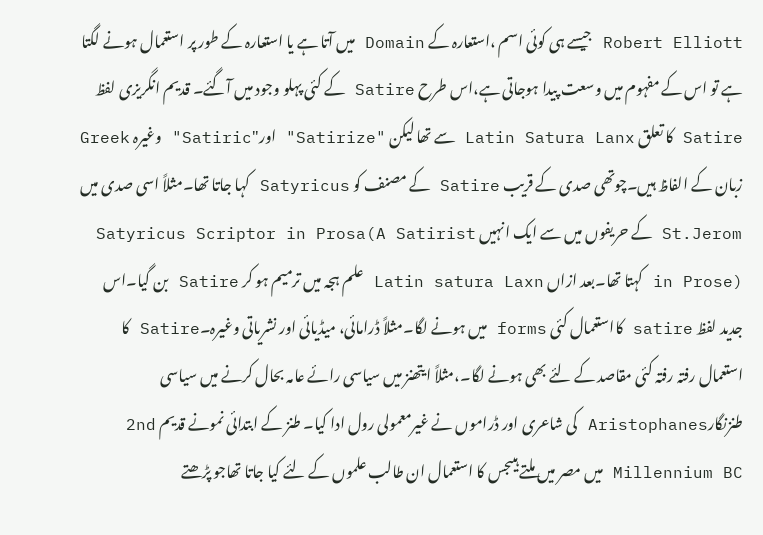Robert Elliott جیسے ہی کوئی اسم ،استعارہ کے Domain میں آتا ہے یا استعارہ کے طور پر استعمال ہونے لگتا ہے تو اس کے مفہوم میں وسعت پیدا ہوجاتی ہے،اس طرح Satire کے کئی پہلو وجود میں آگئے۔ قدیم انگریزی لفظ Satire کا تعلق Latin Satura Lanx سے تھا لیکن "Satirize" اور"Satiric" وغیرہ Greek زبان کے الفاظ ہیں۔چوتھی صدی کے قریب Satire کے مصنف کو Satyricus کہا جاتا تھا۔مثلاً اسی صدی میں St.Jerom کے حریفوں میں سے ایک انہیں Satyricus Scriptor in Prosa(A Satirist in Prose) کہتا تھا۔بعد ازاں Latin satura Laxn علم ہجہ میں ترمیم ہو کر Satire بن گیا۔اس جدید لفظ satire کااستعمال کئی forms میں ہونے لگا۔مثلاً ڈرامائی، میڈیائی اور نشریاتی وغیرہ۔Satire کا استعمال رفتہ رفتہ کئی مقاصد کے لئے بھی ہونے لگا۔،مثلاً ایتھنز میں سیاسی رائے عامہ بحال کرنے میں سیاسی طنزنگارAristophanes کی شاعری اور ڈراموں نے غیرمعمولی رول ادا کیا۔ طنز کے ابتدائی نمونے قدیم 2nd Millennium BC میں مصر میں ملتے ہیںجس کا استعمال ان طالب علموں کے لئے کیا جاتا تھاجو پڑھتے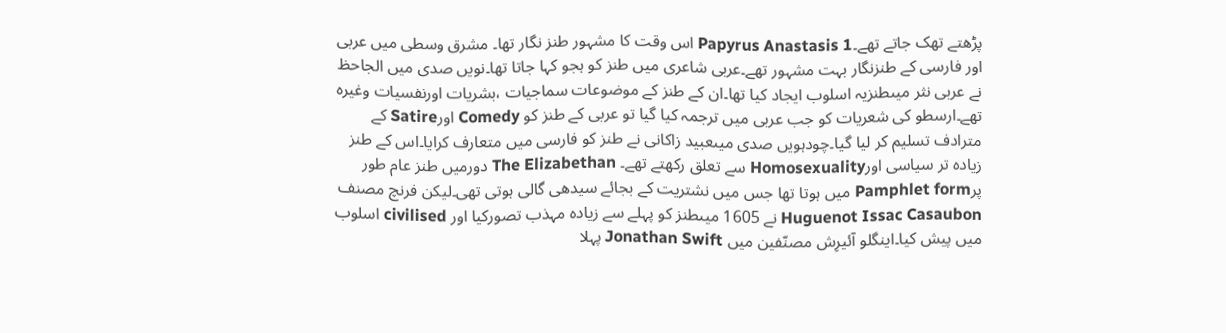پڑھتے تھک جاتے تھے۔Papyrus Anastasis 1 اس وقت کا مشہور طنز نگار تھا۔ مشرق وسطی میں عربی اور فارسی کے طنزنگار بہت مشہور تھے۔عربی شاعری میں طنز کو ہجو کہا جاتا تھا۔نویں صدی میں الجاحظ نے عربی نثر میںطنزیہ اسلوب ایجاد کیا تھا۔ان کے طنز کے موضوعات سماجیات ،بشریات اورنفسیات وغیرہ تھے۔ارسطو کی شعریات کو جب عربی میں ترجمہ کیا گیا تو عربی کے طنز کو Comedy اورSatire کے مترادف تسلیم کر لیا گیا۔چودہویں صدی میںعبید زاکانی نے طنز کو فارسی میں متعارف کرایا۔اس کے طنز زیادہ تر سیاسی اورHomosexuality سے تعلق رکھتے تھے۔ The Elizabethan دورمیں طنز عام طور پرPamphlet form میں ہوتا تھا جس میں نشتریت کے بجائے سیدھی گالی ہوتی تھی۔لیکن فرنچ مصنف Huguenot Issac Casaubon نے 1605 میںطنز کو پہلے سے زیادہ مہذب تصورکیا اور civilised اسلوب میں پیش کیا۔اینگلو آئیرِش مصنّفین میں Jonathan Swift پہلا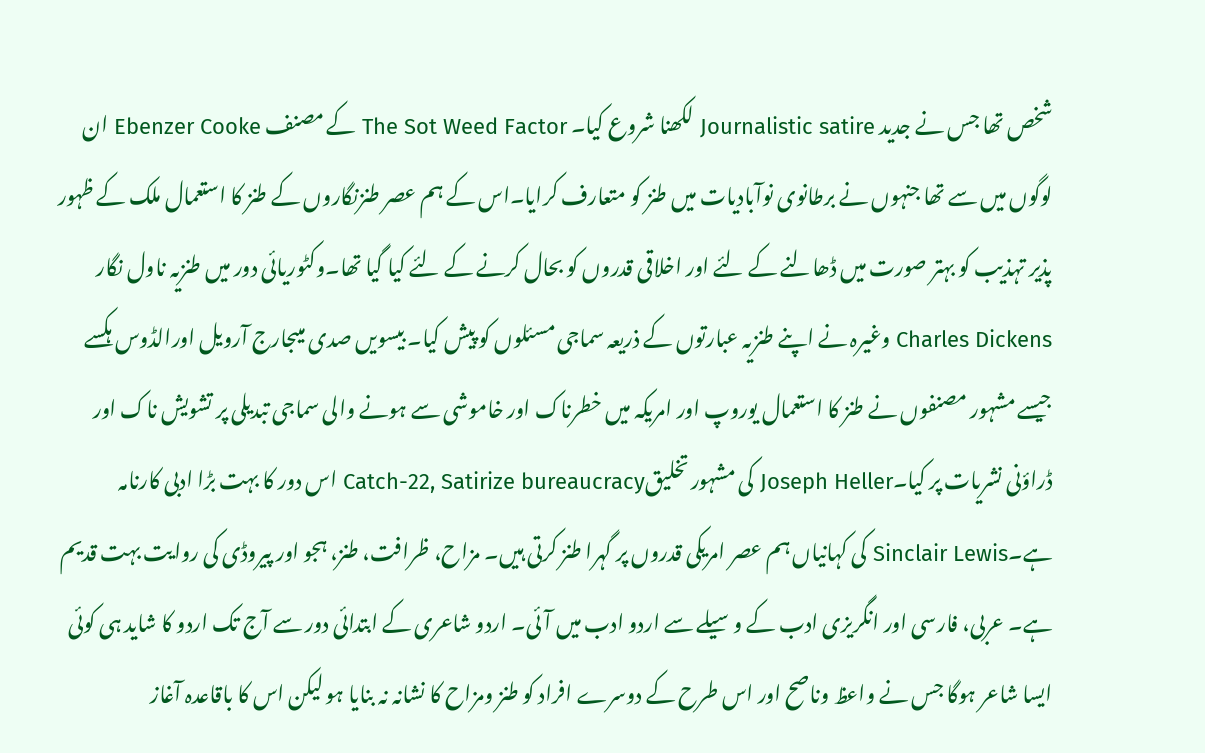شخص تھا جس نے جدید Journalistic satire لکھنا شروع کیا۔ The Sot Weed Factor کے مصنف Ebenzer Cooke ان لوگوں میں سے تھا جنہوں نے برطانوی نوآبادیات میں طنز کو متعارف کرایا۔اس کے ہم عصر طنزنگاروں کے طنز کا استعمال ملک کے ظہور پذیر تہذیب کو بہتر صورت میں ڈھالنے کے لئے اور اخلاقی قدروں کو بحال کرنے کے لئے کیا گیا تھا۔وکٹوریائی دور میں طنزیہ ناول نگار Charles Dickens وغیرہ نے اپنے طنزیہ عبارتوں کے ذریعہ سماجی مسئلوں کو پیش کیا۔ بیسویں صدی میںجارج آرویل اورالڈوس ہکسے جیسے مشہور مصنفوں نے طنز کا استعمال یوروپ اور امریکہ میں خطرناک اور خاموشی سے ہونے والی سماجی تبدیلی پر تشویش ناک اور ڈراؤنی نشریات پر کیا۔Joseph Heller کی مشہور تخلیقCatch-22, Satirize bureaucracy اس دور کا بہت بڑا ادبی کارنامہ ہے۔Sinclair Lewis کی کہانیاں ہم عصر امریکی قدروں پر گہرا طنز کرتی ہیں۔ مزاح، ظرافت، طنز، ہجو اور پیروڈی کی روایت بہت قدیم ہے۔ عربی، فارسی اور انگریزی ادب کے وسیلے سے اردو ادب میں آئی۔ اردو شاعری کے ابتدائی دور سے آج تک اردو کا شاید ہی کوئی ایسا شاعر ہوگا جس نے واعظ وناصح اور اس طرح کے دوسرے افراد کو طنز ومزاح کا نشانہ نہ بنایا ہو لیکن اس کا باقاعدہ آغاز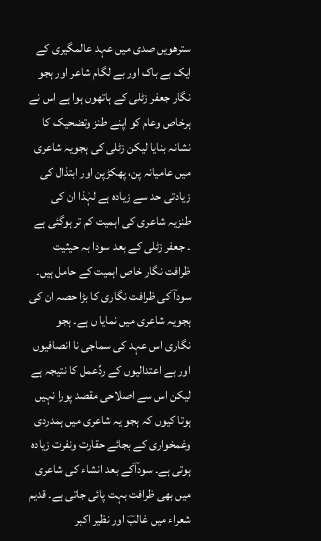سترھویں صدی میں عہد عالمگیری کے ایک بے باک اور بے لگام شاعر اور ہجو نگار جعفر زٹلی کے ہاتھوں ہوا ہے اس نے ہرخاص وعام کو اپنے طنز وتضحیک کا نشانہ بنایا لیکن زٹلی کی ہجویہ شاعری میں عامیانہ پن، پھکڑپن اور ابتذال کی زیادتی حد سے زیادہ ہے لہٰذا ان کی طنزیہ شاعری کی اہمیت کم تر ہوگئی ہے ۔ جعفر زٹلی کے بعد سودا بہ حیثیت ظرافت نگار خاص اہمیت کے حامل ہیں۔ سوداؔ کی ظرافت نگاری کا بڑا حصہ ان کی ہجویہ شاعری میں نمایا ں ہے۔ ہجو نگاری اس عہد کی سماجی نا انصافیوں اور بے اعتدالیوں کے ردِّعمل کا نتیجہ ہے لیکن اس سے اصلاحی مقصد پورا نہیں ہوتا کیوں کہ ہجو یہ شاعری میں ہمدردی وغمخواری کے بجائے حقارت ونفرت زیادہ ہوتی ہے۔ سوداؔکے بعد انشاء کی شاعری میں بھی ظرافت بہت پائی جاتی ہے۔ قدیم شعراء میں غالبؔ اور نظیر اکبر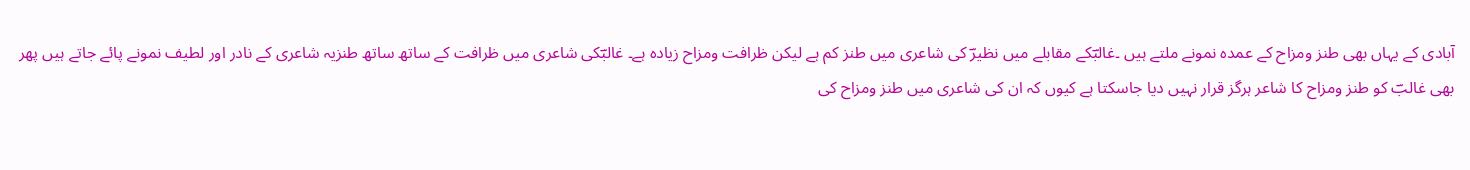آبادی کے یہاں بھی طنز ومزاح کے عمدہ نمونے ملتے ہیں ۔غالبؔکے مقابلے میں نظیرؔ کی شاعری میں طنز کم ہے لیکن ظرافت ومزاح زیادہ ہے۔ غالبؔکی شاعری میں ظرافت کے ساتھ ساتھ طنزیہ شاعری کے نادر اور لطیف نمونے پائے جاتے ہیں پھر بھی غالبؔ کو طنز ومزاح کا شاعر ہرگز قرار نہیں دیا جاسکتا ہے کیوں کہ ان کی شاعری میں طنز ومزاح کی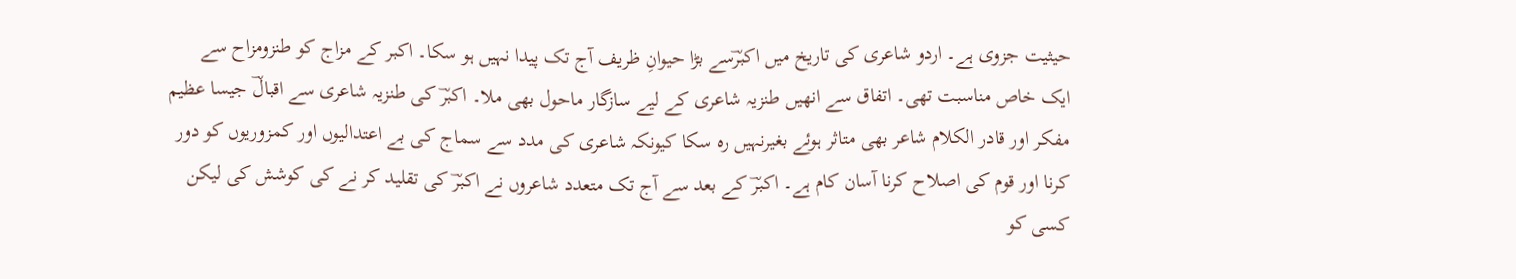حیثیت جزوی ہے۔ اردو شاعری کی تاریخ میں اکبرؔسے بڑا حیوانِ ظریف آج تک پیدا نہیں ہو سکا۔ اکبر کے مزاج کو طنزومزاح سے ایک خاص مناسبت تھی۔ اتفاق سے انھیں طنزیہ شاعری کے لیے سازگار ماحول بھی ملا۔ اکبرؔ کی طنزیہ شاعری سے اقبالؔ جیسا عظیم مفکر اور قادر الکلام شاعر بھی متاثر ہوئے بغیرنہیں رہ سکا کیونکہ شاعری کی مدد سے سماج کی بے اعتدالیوں اور کمزوریوں کو دور کرنا اور قوم کی اصلاح کرنا آسان کام ہے۔ اکبرؔ کے بعد سے آج تک متعدد شاعروں نے اکبرؔ کی تقلید کر نے کی کوشش کی لیکن کسی کو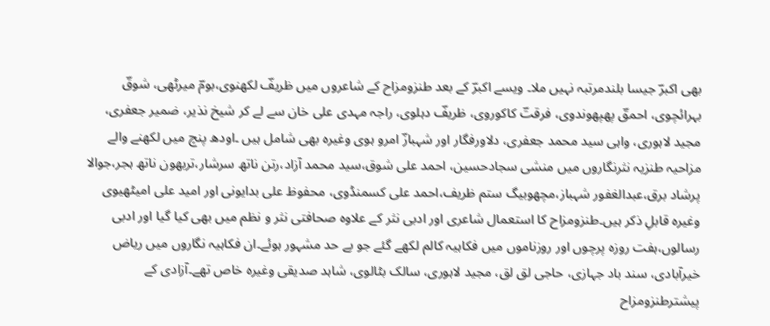بھی اکبرؔ جیسا بلندمرتبہ نہیں ملا۔ ویسے اکبرؔ کے بعد طنزومزاح کے شاعروں میں ظریفؔ لکھنوی،بومؔ میرٹھی، شوقؔ بہرائچوی، احمقؔ پھپھوندوی، فرقتؔ کاکوروی، ظریفؔ دہلوی، راجہ مہدی علی خان سے لے کر شیخ نذیر، ضمیر جعفری، مجید لاہوری، واہی سید محمد جعفری، دلاورفگار اور شہبازؔ امرو ہوی وغیرہ بھی شامل ہیں ۔اودھ پنچ میں لکھنے والے مزاحیہ طنزیہ نثرنگاروں میں منشی سجادحسین، احمد علی شوق،سید محمد آزاد،رتن ناتھ سرشار،تربھون ناتھ ہجر،جوالا پرشاد برق،عبدالغفور شہباز،مچھوبیگ ستم ظریف،احمد علی کسمنڈوی، محفوظ علی بدایونی اور امید علی امیٹھیوی وغیرہ قابلِ ذکر ہیں۔طنزومزاح کا استعمال شاعری اور ادبی نثر کے علاوہ صحافتی نثر و نظم میں بھی کیا گیا اور ادبی رسالوں،ہفت روزہ پرچوں اور روزناموں میں فکاہیہ کالم لکھے گئے جو بے حد مشہور ہوئے۔ان فکاہیہ نگاروں میں ریاض خیرآبادی، سند باد جہازی، حاجی لق لق، مجید لاہوری، سالک بٹالوی، شاہد صدیقی وغیرہ خاص تھے۔آزادی کے پیشترطنزومزاح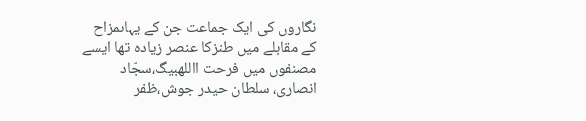نگاروں کی ایک جماعت جن کے یہاںمزاح کے مقابلے میں طنزکا عنصر زیادہ تھا ایسے مصنفوں میں فرحت االلهبیگ،سجّاد انصاری، سلطان حیدر جوش،ظفر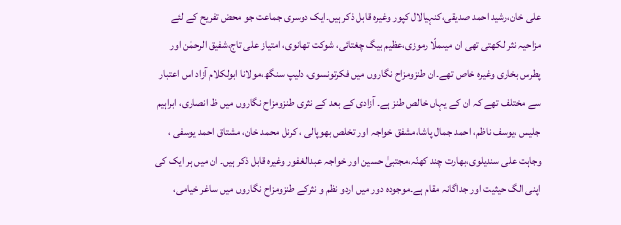علی خان،رشید احمد صدیقی،کنہیالال کپور وغیرہ قابل ذکر ہیں۔ایک دوسری جماعت جو محض تفریح کے لئے مزاحیہ نثر لکھتی تھی ان میںملّا رموزی،عظیم بیگ چغتائی، شوکت تھانوی، امتیاز علی تاج،شفیق الرحمٰن اور پطرس بخاری وغیرہ خاص تھے۔ان طنزومزاح نگاروں میں فکرتونسوی، دلیپ سنگھ،مولانا ابولکلام آزاد اس اعتبار سے مختلف تھے کہ ان کے یہاں خالص طنز ہے۔ آزادی کے بعد کے نثری طنزومزاح نگاروں میں ظ انصاری، ابراہیم جلیس ،یوسف ناظم، احمد جمال پاشا،مشفق خواجہ اور تخلص بھوپالی ، کرنل محمد خان، مشتاق احمد یوسفی ، وجاہت علی سندیلوی،بھارت چند کھنّہ،مجتبیٰ حسین اور خواجہ عبدالغفور وغیرہ قابل ذکر ہیں۔ ان میں ہر ایک کی اپنی الگ حیثیت اور جداگانہ مقام ہے۔موجودہ دور میں اردو نظم و نثرکے طنزومزاح نگاروں میں ساغر خیامی،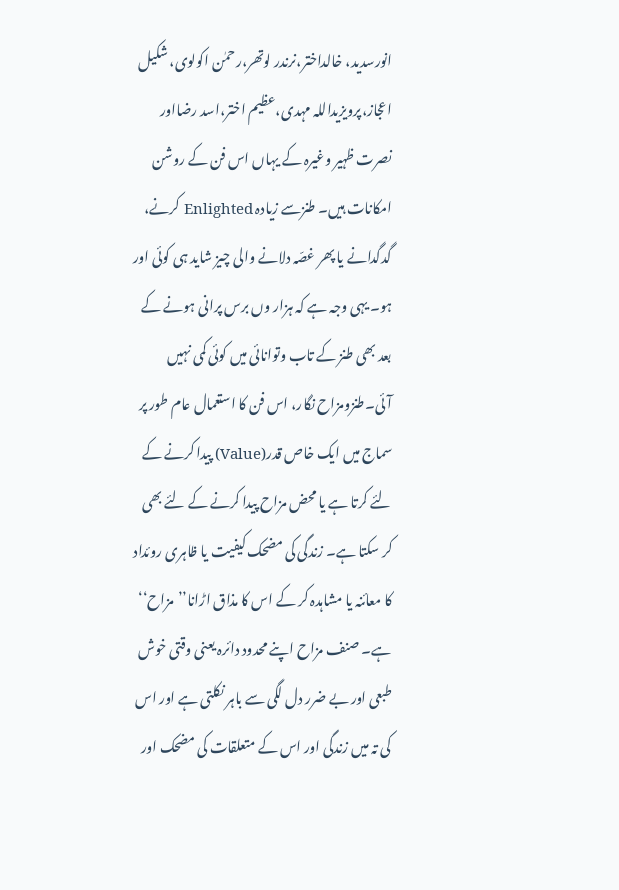انورسدید، خالداختر،نرندر لوتھر،رحمٰن اکولوی، شکیل اعجاز،پرویزیداللہ مہدی،عظیم اختر،اسد رضااور نصرت ظہیر وغیرہ کے یہاں اس فن کے روشن امکانات ہیں۔ طنزسے زیادہ Enlighted کرنے، گدگدانے یا پھر غصّہ دلانے والی چیز شاید ہی کوئی اور ہو۔ یہی وجہ ہے کہ ہزار وں برس پرانی ہونے کے بعد بھی طنز کے تاب وتوانائی میں کوئی کمی نہیں آئی۔طنزومزاح نگار، اس فن کا استعمال عام طور پر سماج میں ایک خاص قدر(Value) پیدا کرنے کے لئے کرتا ہے یا محض مزاح پیدا کرنے کے لئے بھی کر سکتا ہے۔ زندگی کی مضحک کیفیت یا ظاہری روئداد کا معائنہ یا مشاہدہ کر کے اس کا مذاق اڑانا’’مزاح‘‘ ہے۔ صنف مزاح اپنے محدود دائرہ یعنی وقتی خوش طبعی اور بے ضرر دل لگی سے باہر نکلتی ہے اور اس کی تہ میں زندگی اور اس کے متعلقات کی مضحک اور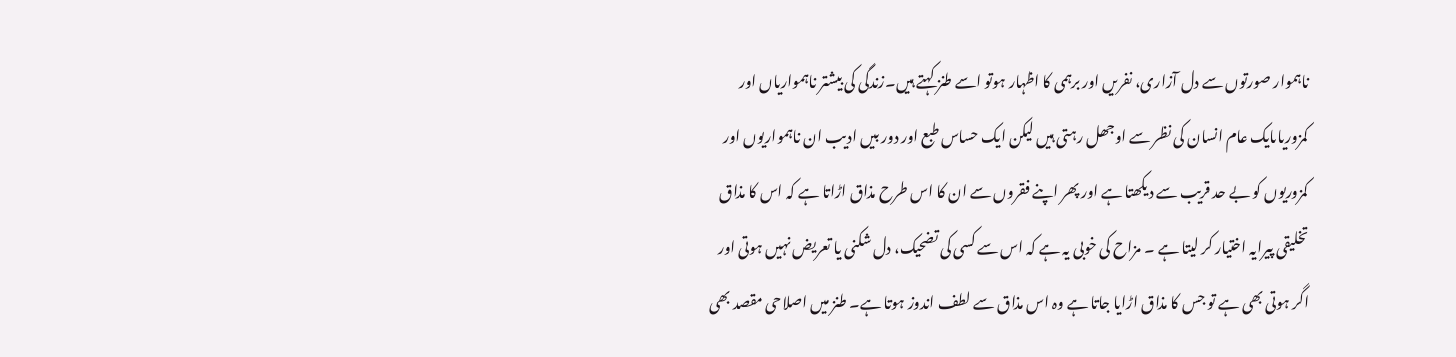ناہموار صورتوں سے دل آزاری، نفریں اور برہمی کا اظہار ہوتو اسے طنز کہتے ہیں۔زندگی کی بیشتر ناہمواریاں اور کمزوریاںایک عام انسان کی نظر سے اوجھل رہتی ہیں لیکن ایک حساس طبع اور دور بیں ادیب ان ناہمواریوں اور کمزوریوں کو بے حد قریب سے دیکھتا ہے اور پھر اپنے فقروں سے ان کا اس طرح مذاق اڑاتا ہے کہ اس کا مذاق تخلیقی پیرایہ اختیار کر لیتا ہے ۔ مزاح کی خوبی یہ ہے کہ اس سے کسی کی تضحیک، دل شکنی یا تعریض نہیں ہوتی اور اگر ہوتی بھی ہے تو جس کا مذاق اڑایا جاتا ہے وہ اس مذاق سے لطف اندوز ہوتا ہے۔ طنز میں اصلاحی مقصد بھی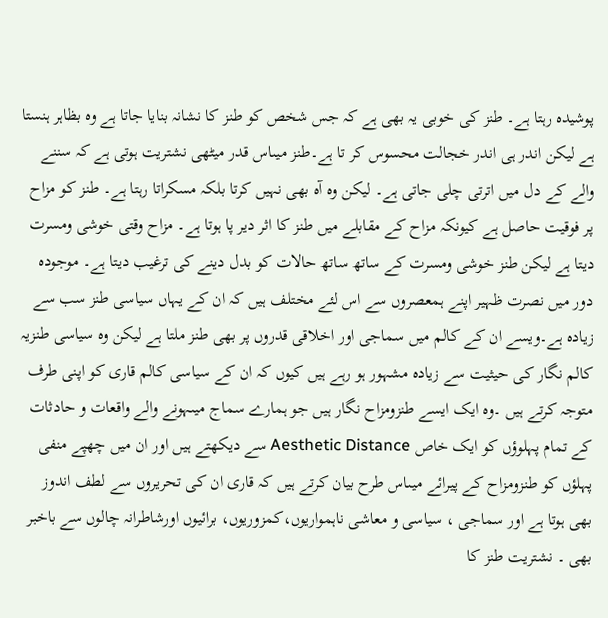پوشیدہ رہتا ہے۔ طنز کی خوبی یہ بھی ہے کہ جس شخص کو طنز کا نشانہ بنایا جاتا ہے وہ بظاہر ہنستا ہے لیکن اندر ہی اندر خجالت محسوس کر تا ہے۔طنز میںاس قدر میٹھی نشتریت ہوتی ہے کہ سننے والے کے دل میں اترتی چلی جاتی ہے۔ لیکن وہ آہ بھی نہیں کرتا بلکہ مسکراتا رہتا ہے۔ طنز کو مزاح پر فوقیت حاصل ہے کیونکہ مزاح کے مقابلے میں طنز کا اثر دیر پا ہوتا ہے۔ مزاح وقتی خوشی ومسرت دیتا ہے لیکن طنز خوشی ومسرت کے ساتھ ساتھ حالات کو بدل دینے کی ترغیب دیتا ہے۔ موجودہ دور میں نصرت ظہیر اپنے ہمعصروں سے اس لئے مختلف ہیں کہ ان کے یہاں سیاسی طنز سب سے زیادہ ہے۔ویسے ان کے کالم میں سماجی اور اخلاقی قدروں پر بھی طنز ملتا ہے لیکن وہ سیاسی طنزیہ کالم نگار کی حیثیت سے زیادہ مشہور ہو رہے ہیں کیوں کہ ان کے سیاسی کالم قاری کو اپنی طرف متوجہ کرتے ہیں ۔وہ ایک ایسے طنزومزاح نگار ہیں جو ہمارے سماج میںہونے والے واقعات و حادثات کے تمام پہلوؤں کو ایک خاص Aesthetic Distance سے دیکھتے ہیں اور ان میں چھپے منفی پہلؤں کو طنزومزاح کے پیرائے میںاس طرح بیان کرتے ہیں کہ قاری ان کی تحریروں سے لطف اندوز بھی ہوتا ہے اور سماجی ، سیاسی و معاشی ناہمواریوں،کمزوریوں، برائیوں اورشاطرانہ چالوں سے باخبر بھی ۔ نشتریت طنز کا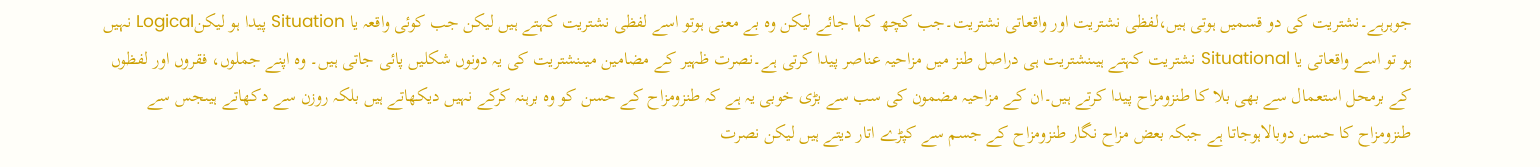جوہرہے۔نشتریت کی دو قسمیں ہوتی ہیں،لفظی نشتریت اور واقعاتی نشتریت۔جب کچھ کہا جائے لیکن وہ بے معنی ہوتو اسے لفظی نشتریت کہتے ہیں لیکن جب کوئی واقعہ یا Situation پیدا ہو لیکنLogical نہیں ہو تو اسے واقعاتی یا Situational نشتریت کہتے ہیںنشتریت ہی دراصل طنز میں مزاحیہ عناصر پیدا کرتی ہے۔نصرت ظہیر کے مضامین میںنشتریت کی یہ دونوں شکلیں پائی جاتی ہیں۔ وہ اپنے جملوں، فقروں اور لفظوں کے برمحل استعمال سے بھی بلا کا طنزومزاح پیدا کرتے ہیں۔ان کے مزاحیہ مضمون کی سب سے بڑی خوبی یہ ہے کہ طنزومزاح کے حسن کو وہ برہنہ کرکے نہیں دیکھاتے ہیں بلکہ روزن سے دکھاتے ہیںجس سے طنزومزاح کا حسن دوبالاہوجاتا ہے جبکہ بعض مزاح نگار طنزومزاح کے جسم سے کپڑے اتار دیتے ہیں لیکن نصرت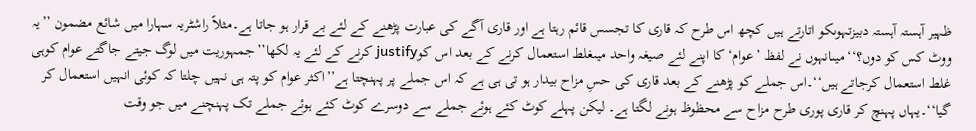ظہیر آہستہ آہستہ دبیزتہوںکو اتارتے ہیں کچھ اس طرح کہ قاری کا تجسس قائم رہتا ہے اور قاری آگے کی عبارت پڑھنے کے لئے بے قرار ہو جاتا ہے۔مثلاً راشٹریہ سہارا میں شائع مضمون ’’یہ ووٹ کس کو دوں؟‘‘میںانہوں نے لفظ ’عوام‘ کا اپنے لئے صیغہ واحد میںغلط استعمال کرنے کے بعد اس کوjustify کرنے کے لئے یہ لکھا’’جمہوریت میں لوگ جیتے جاگتے عوام کوہی غلط استعمال کرجاتے ہیں‘‘۔اس جملے کو پڑھنے کے بعد قاری کی حسِ مزاح بیدار ہو تی ہی ہے کہ اس جملے پر پہنچتا ہے’’اکثر عوام کو پتہ ہی نہیں چلتا کہ کوئی انہیں استعمال کر گیا‘‘۔یہاں پہنچ کر قاری پوری طرح مزاح سے محظوظ ہونے لگتا ہے۔ لیکن پہلے کوٹ کئے ہوئے جملے سے دوسرے کوٹ کئے ہوئے جملے تک پہنچنے میں جو وقت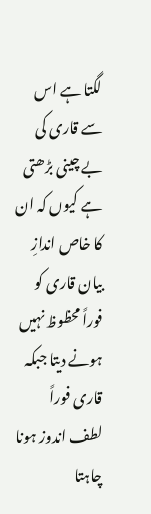لگتا ہے اس سے قاری کی بے چینی بڑھتی ہے کیوں کہ ان کا خاص اندازِ بیان قاری کو فوراً محظوظ نہیں ہونے دیتا جبکہ قاری فوراً لطف اندوز ہونا چاہتا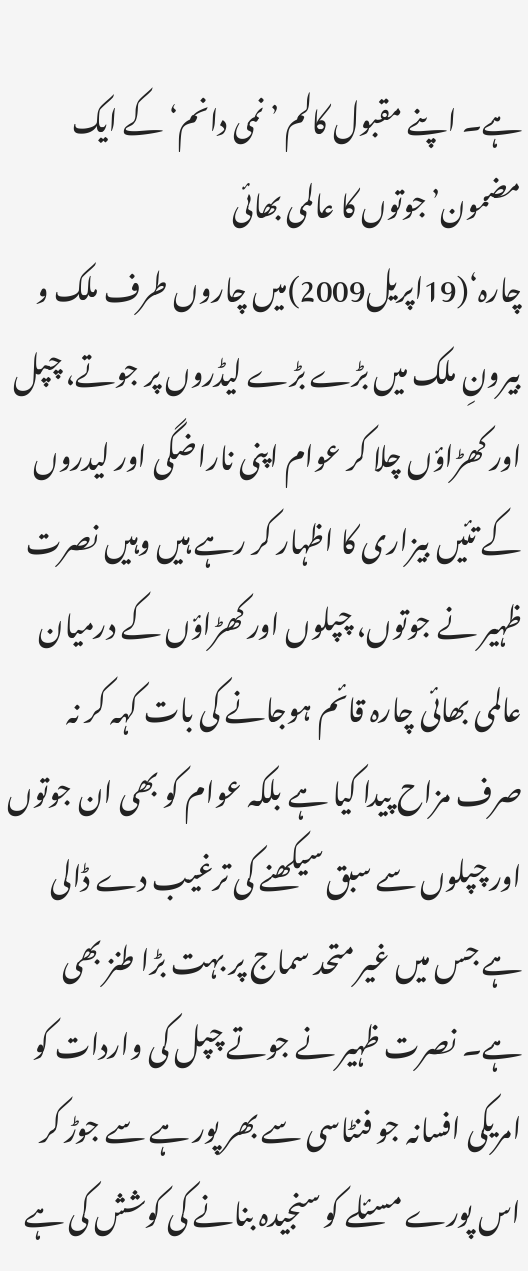ہے۔ اپنے مقبول کالم ’نمی دانم‘کے ایک مضمون’جوتوں کا عالمی بھائی چارہ‘(19اپریل2009)میں چاروں طرف ملک و بیرونِ ملک میں بڑے بڑے لیڈروں پر جوتے، چپل اور کھڑاؤں چلا کر عوام اپنی ناراضگی اور لیدروں کے تئیں بیزاری کا اظہار کر رہے ہیں وہیں نصرت ظہیر نے جوتوں، چپلوں اور کھڑاؤں کے درمیان عالمی بھائی چارہ قائم ہوجانے کی بات کہہ کر نہ صرف مزاح پیدا کیا ہے بلکہ عوام کو بھی ان جوتوں اور چپلوں سے سبق سیکھنے کی ترغیب دے ڈالی ہے جس میں غیر متحد سماج پر بہت بڑا طنز بھی ہے۔ نصرت ظہیر نے جوتے چپل کی واردات کو امریکی افسانہ جو فنٹاسی سے بھر پور ہے سے جوڑ کر اس پورے مسئلے کو سنجیدہ بنانے کی کوشش کی ہے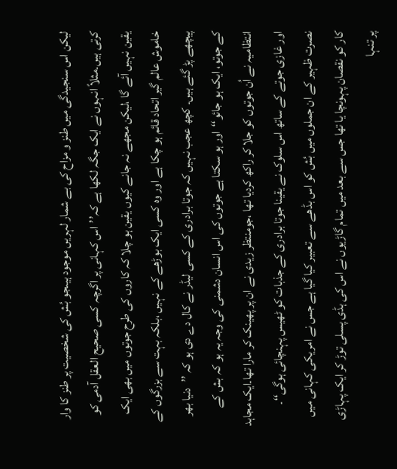لیکن اس سنجیدگی میں طنز و مزاح کی بے شمار لہریں موجود ہیںجو بُش کی شخصیت پر طنز کا وار کرتی ہیں۔مثلاً انہوں نے ایک جگہ لکھا ہے کہ’’اس کہانی پر اگرچہ کسی صحیح العقل آدمی کو یقین نہیں آئے گا ،لیکن مجھے نہ جانے کیوں یقین ہو چلا کہ کاروں کی طرح جوتوں میں بھی ایک خاموش عالم گیر اتحاد قائم ہو چکا ہے اور وہ کسی ایک بوڑھے کے نہیں ،بلکہ بہت سے بزرگوں کے پیچھے پڑ گئے ہیں۔ کچھ عجب نہیں کہ جوتا برادری کے کسی لیڈر نے کال دے دی ہو کہ ’’دنیا بھر کے جوتو، ایک ہو جائو‘‘اور ہو سکتا ہے جوتوں کی اس انسان دشمنی کی وجہ یہ ہو کہ بش کے انتظامیہ نے اُن جوتوں کو جلا کر راکھ کردیا تھا ،جومنتظر زیدی نے ان پر پھینک کر مارا تھا۔ایک مجاہد اور غازی جوتے کے ساتھ اس سلوک نے یقینا جوتا برادری کے جذبات کو ٹھیس پہنچائی ہوگی‘‘۔ نصرت ظہیر کے ان جملوں میں بُش کو اس بڈھے سے تعبیر کیا گیا ہے جس نے امریکی کہانی میں کار کو نقصان پہونچا یا تھا جس سے بعد میں تمام گاڑیوں نے اس کی ہڈی پسلی توڑ کر ایک پہاڑی پر تنہا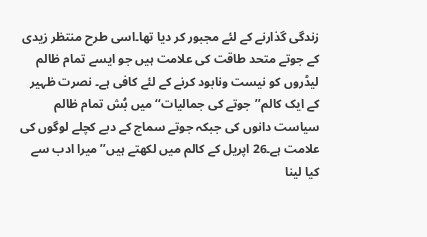زندگی گذارنے کے لئے مجبور کر دیا تھا۔اسی طرح منتظر زیدی کے جوتے متحد طاقت کی علامت ہیں جو ایسے تمام ظالم لیڈروں کو نیست ونابود کرنے کے لئے کافی ہے۔ نصرت ظہیر کے ایک کالم’’جوتے کی جمالیات‘‘ میں بُش تمام ظالم سیاست دانوں کی جبکہ جوتے سماج کے دبے کچلے لوگوں کی علامت ہے۔26 اپریل کے کالم میں لکھتے ہیں’’میرا ادب سے کیا لینا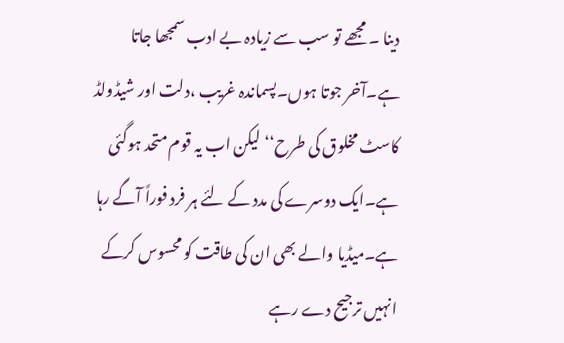دینا ۔ مجھے تو سب سے زیادہ بے ادب سمجھا جاتا ہے۔آخر جوتا ہوں۔پسماندہ غریب ،دلت اور شیڈولڈ کاسٹ مخلوق کی طرح‘‘ لیکن اب یہ قوم متحد ہوگئی ہے۔ایک دوسرے کی مدد کے لئے ہر فرد فوراً آگے رہا ہے۔میڈیا والے بھی ان کی طاقت کو محسوس کرکے انہیں ترجیح دے رہے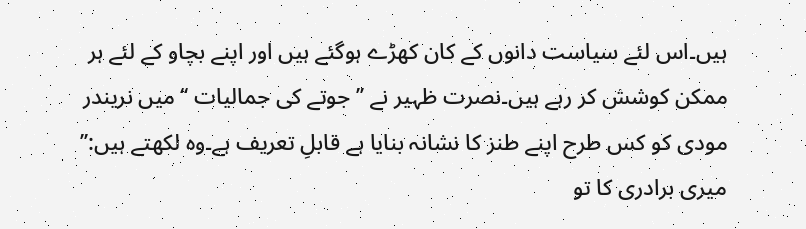ہیں۔اس لئے سیاست دانوں کے کان کھڑے ہوگئے ہیں اور اپنے بچاو کے لئے ہر ممکن کوشش کر رہے ہیں۔نصرت ظہیر نے ’’جوتے کی جمالیات ‘‘میں نریندر مودی کو کس طرح اپنے طنز کا نشانہ بنایا ہے قابلِ تعریف ہے۔وہ لکھتے ہیں:’’ میری برادری کا تو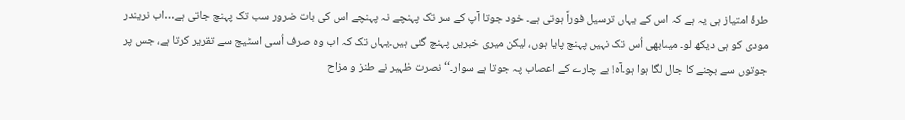طرۂ امتیاز ہی یہ ہے کہ اس کے یہاں ترسیل فوراً ہوتی ہے۔ خود جوتا آپ کے سر تک پہنچے نہ پہنچے اس کی بات ضرور سب تک پہنچ جاتی ہے…اب نریندر مودی کو ہی دیکھ لو۔ میںابھی اُس تک نہیں پہنچ پایا ہوں، لیکن میری خبریں پہنچ گئی ہیں۔یہاں تک کہ اب وہ صرف اُسی اسٹیج سے تقریر کرتا ہے، جس پر جوتوں سے بچنے کا جال لگا ہوا ہو۔آہ! بے چارے کے اعصاب پہ جوتا ہے سوار۔‘‘ نصرت ظہیر نے طنز و مزاح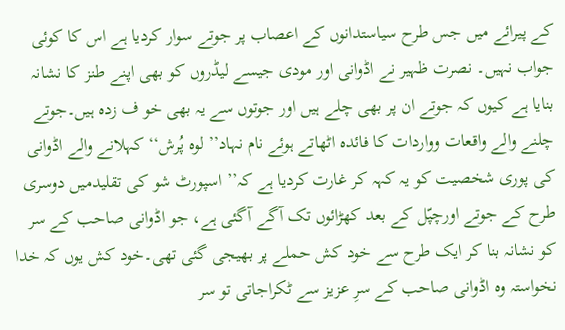کے پیرائے میں جس طرح سیاستدانوں کے اعصاب پر جوتے سوار کردیا ہے اس کا کوئی جواب نہیں۔ نصرت ظہیر نے اڈوانی اور مودی جیسے لیڈروں کو بھی اپنے طنز کا نشانہ بنایا ہے کیوں کہ جوتے ان پر بھی چلے ہیں اور جوتوں سے یہ بھی خو ف زدہ ہیں۔جوتے چلنے والے واقعات وواردات کا فائدہ اٹھاتے ہوئے نام نہاد’’ لوہ پُرش‘‘ کہلانے والے اڈوانی کی پوری شخصیت کو یہ کہہ کر غارت کردیا ہے کہ’’ اسپورٹ شو کی تقلیدمیں دوسری طرح کے جوتے اورچپّل کے بعد کھڑائوں تک آگے آگئی ہے، جو اڈوانی صاحب کے سر کو نشانہ بنا کر ایک طرح سے خود کش حملے پر بھیجی گئی تھی۔خود کش یوں کہ خدا نخواستہ وہ اڈوانی صاحب کے سرِ عزیز سے ٹکراجاتی تو سر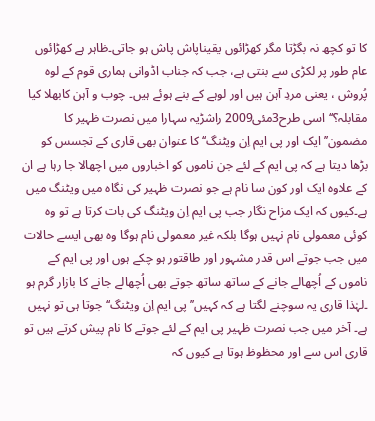کا تو کچھ نہ بگڑتا مگر کھڑائوں یقیناپاش پاش ہو جاتی۔ظاہر ہے کھڑائوں عام طور پر لکڑی سے بنتی ہے، جب کہ جناب اڈوانی ہماری قوم کے لوہ پُروش ، یعنی مردِ آہن ہیں اور لوہے کے بنے ہوئے ہیں۔ چوب و آہن کابھلا کیا مقابلہ؟‘‘ اسی طرح3مئی2009 راشڑیہ سہارا میں نصرت ظہیر کا مضمون’’ایک اور پی ایم اِن ویٹنگ‘‘ کا عنوان بھی قاری کے تجسس کو بڑھا دیتا ہے کہ پی ایم کے لئے جن ناموں کو اخباروں میں اچھالا جا رہا ہے ان کے علاوہ ایک اور کون سا نام ہے جو نصرت ظہیر کی نگاہ میں ویٹنگ میں ہے۔کیوں کہ ایک مزاح نگار جب پی ایم اِن ویٹنگ کی بات کرتا ہے تو وہ کوئی معمولی نام نہیں ہوگا بلکہ غیر معمولی نام ہوگا وہ بھی ایسے حالات میں جب جوتے اس قدر مشہور اور طاقتور ہو چکے ہوں اور پی ایم کے ناموں کے اُچھالے جانے کے ساتھ ساتھ جوتے بھی اُچھالے جانے کا بازار گرم ہو ۔لہٰذا قاری یہ سوچنے لگتا ہے کہ کہیں’’ پی ایم اِن ویٹنگ‘‘ جوتا ہی تو نہیں ہے۔ آخر میں جب نصرت ظہیر پی ایم کے لئے جوتے کا نام پیش کرتے ہیں تو قاری اس سے اور محظوظ ہوتا ہے کیوں کہ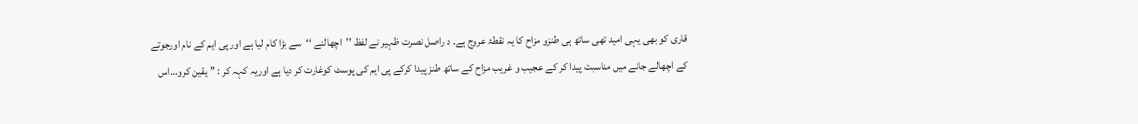قاری کو بھی یہی امید تھی ساتھ ہی طنزو مزاح کا یہ نقطۂ عروج ہے۔ د راصل نصرت ظہیر نے لفظ ’’اچھالنے ‘‘سے بڑا کام لیا ہے اور پی ایم کے نام اورجوتے کے اچھالے جانے میں مناسبت پیدا کر کے عجیب و غریب مزاح کے ساتھ طنز پیدا کرکے پی ایم کی پوسٹ کوغارت کر دیا ہے اوریہ کہہ کر : ’’ یقین کرو…اس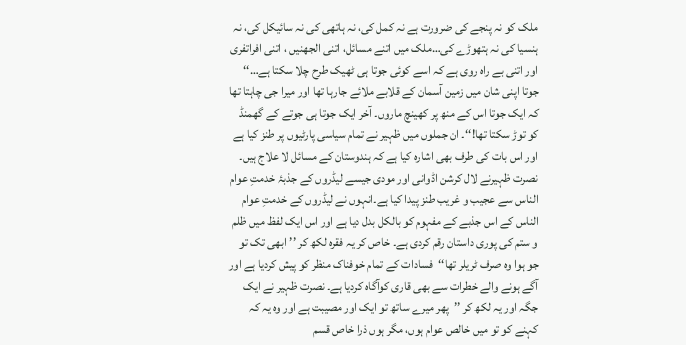ملک کو نہ پنجے کی ضرورت ہے نہ کمل کی، نہ ہاتھی کی نہ سائیکل کی، نہ ہنسیا کی نہ ہتھوڑے کی…ملک میں اتنے مسائل، اتنی الجھنیں ، اتنی افراتفری اور اتنی بے راہ روی ہے کہ اسے کوئی جوتا ہی ٹھیک طرح چلا سکتا ہے…‘‘ جوتا اپنی شان میں زمین آسمان کے قلابے ملائے جارہا تھا اور میرا جی چاہتا تھا کہ ایک جوتا اس کے منھ پر کھینچ ماروں۔ آخر ایک جوتا ہی جوتے کے گھمنڈ کو توڑ سکتا تھا!‘‘۔ ان جملوں میں ظہیر نے تمام سیاسی پارٹیوں پر طنز کیا ہے اور اس بات کی طرف بھی اشارہ کیا ہے کہ ہندوستان کے مسائل لا علاج ہیں۔ نصرت ظہیرنے لال کرشن اڈوانی اور مودی جیسے لیڈروں کے جذبۂ خدمتِ عوام الناس سے عجیب و غریب طنز پیدا کیا ہے۔انہوں نے لیڈروں کے خدمتِ عوام الناس کے اس جذبے کے مفہوم کو بالکل بدل دیا ہے اور اس ایک لفظ میں ظلم و ستم کی پوری داستان رقم کردی ہے۔ خاص کر یہ فقرہ لکھ کر ’’ابھی تک تو جو ہوا وہ صرف ٹریلر تھا‘‘فسادات کے تمام خوفناک منظر کو پیش کردیا ہے اور آگے ہونے والے خطرات سے بھی قاری کوآگاہ کردیا ہے۔ نصرت ظہیر نے ایک جگہ اور یہ لکھ کر ’’پھر میرے ساتھ تو ایک اور مصیبت ہے اور وہ یہ کہ کہنے کو تو میں خالص عوام ہوں، مگر ہوں ذرا خاص قسم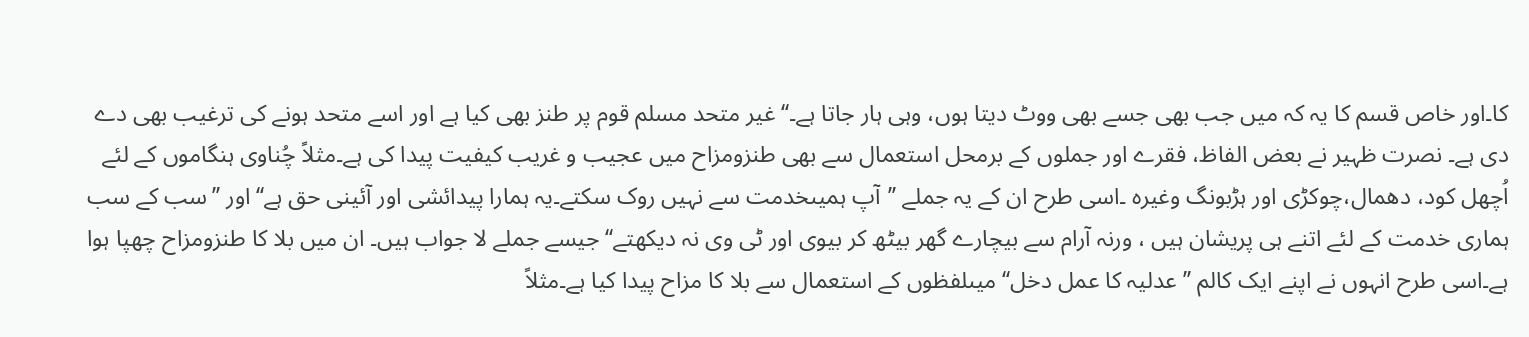کا۔اور خاص قسم کا یہ کہ میں جب بھی جسے بھی ووٹ دیتا ہوں، وہی ہار جاتا ہے۔‘‘غیر متحد مسلم قوم پر طنز بھی کیا ہے اور اسے متحد ہونے کی ترغیب بھی دے دی ہے۔ نصرت ظہیر نے بعض الفاظ، فقرے اور جملوں کے برمحل استعمال سے بھی طنزومزاح میں عجیب و غریب کیفیت پیدا کی ہے۔مثلاً چُناوی ہنگاموں کے لئے اُچھل کود، دھمال،چوکڑی اور ہڑبونگ وغیرہ ۔اسی طرح ان کے یہ جملے ’’آپ ہمیںخدمت سے نہیں روک سکتے۔یہ ہمارا پیدائشی اور آئینی حق ہے‘‘اور ’’سب کے سب ہماری خدمت کے لئے اتنے ہی پریشان ہیں ، ورنہ آرام سے بیچارے گھر بیٹھ کر بیوی اور ٹی وی نہ دیکھتے‘‘جیسے جملے لا جواب ہیں۔ ان میں بلا کا طنزومزاح چھپا ہوا ہے۔اسی طرح انہوں نے اپنے ایک کالم ’’عدلیہ کا عمل دخل‘‘ میںلفظوں کے استعمال سے بلا کا مزاح پیدا کیا ہے۔مثلاً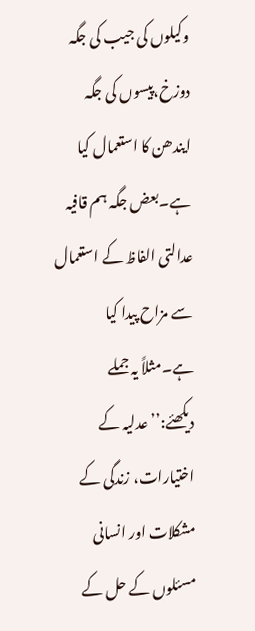وکیلوں کی جیب کی جگہ دوزخ،پیسوں کی جگہ ایندھن کا استعمال کیا ہے۔بعض جگہ ہم قافیہ عدالتی الفاظ کے استعمال سے مزاح پیدا کیا ہے۔مثلاً یہ جملے دیکھئے:’’عدلیہ کے اختیارات، زندگی کے مشکلات اور انسانی مسئلوں کے حل کے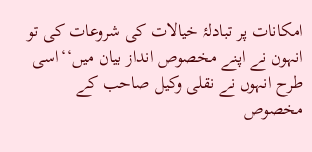امکانات پر تبادلۂ خیالات کی شروعات کی تو انہون نے اپنے مخصوص انداز بیان میں‘‘اسی طرح انہوں نے نقلی وکیل صاحب کے مخصوص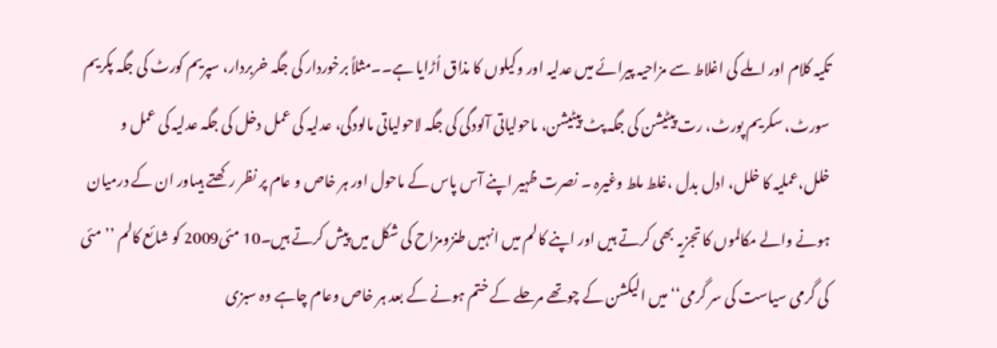تکیہ کلام اور املے کی اغلاط سے مزاحیہ پیرائے میں عدلیہ اور وکیلوں کا مذاق اُڑایا ہے۔۔مثلاً برخوردار کی جگہ خربردار، سپریم کورٹ کی جگہ پکریم سورٹ، سکریم پورٹ، رت پیٹیشن کی جگہ پٹ پیٹیشن، ماحولیاتی آلودگی کی جگہ لاحولیاتی مالودگی، عدلیہ کی عمل دخل کی جگہ عدلیہ کی عمل و خلل،عملیہ کا خلل، ادل بدل ،غلط ملط وغیرہ ۔ نصرت ظہیر اپنے آس پاس کے ماحول اور ہر خاص و عام پر نظر رکھتے ہیںاور ان کے درمیان ہونے والے مکالموں کا تجزیہ بھی کرتے ہیں اور اپنے کالم میں انہیں طنزومزاح کی شکل میں پیش کرتے ہیں۔10 مئی2009 کو شائع کالم ’’مئی کی گرمی سیاست کی سر گرمی‘‘ میں الیکشن کے چوتھے مرحلے کے ختم ہونے کے بعد ہر خاص وعام چاہے وہ سبزی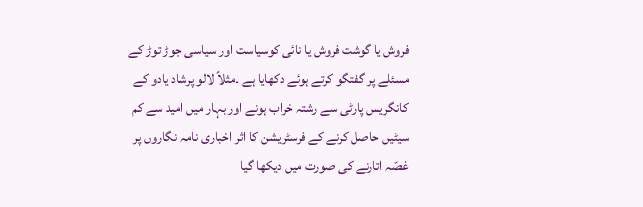فروش یا گوشت فروش یا نائی کوسیاست اور سیاسی جوڑ توڑ کے مسئلے پر گفتگو کرتے ہوئے دکھایا ہے ۔مثلاً لالو پرشاد یادو کے کانگریس پارٹی سے رشتہ خراب ہونے اور بہار میں امید سے کم سیٹیں حاصل کرنے کے فرسٹریشن کا اثر اخباری نامہ نگاروں پر غصّہ اتارنے کی صورت میں دیکھا گیا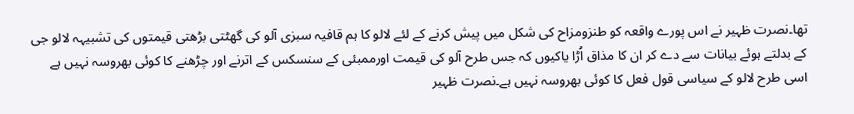تھا۔نصرت ظہیر نے اس پورے واقعہ کو طنزومزاح کی شکل میں پیش کرنے کے لئے لالو کا ہم قافیہ سبزی آلو کی گھٹتی بڑھتی قیمتوں کی تشبیہہ لالو جی کے بدلتے ہوئے بیانات سے دے کر ان کا مذاق اُڑا یاکیوں کہ جس طرح آلو کی قیمت اورممبئی کے سنسکس کے اترنے اور چڑھنے کا کوئی بھروسہ نہیں ہے اسی طرح لالو کے سیاسی قول فعل کا کوئی بھروسہ نہیں ہے۔نصرت ظہیر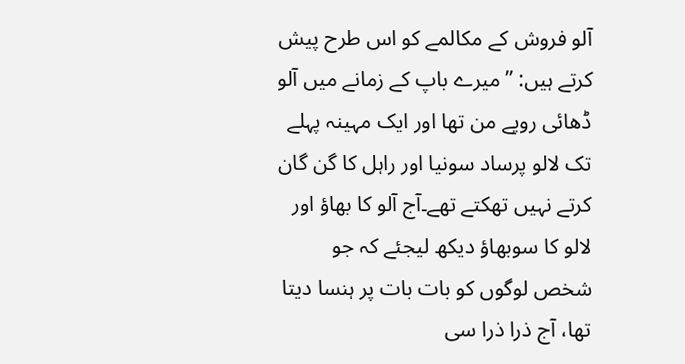آلو فروش کے مکالمے کو اس طرح پیش کرتے ہیں: ’’میرے باپ کے زمانے میں آلو ڈھائی روپے من تھا اور ایک مہینہ پہلے تک لالو پرساد سونیا اور راہل کا گن گان کرتے نہیں تھکتے تھے۔آج آلو کا بھاؤ اور لالو کا سوبھاؤ دیکھ لیجئے کہ جو شخص لوگوں کو بات بات پر ہنسا دیتا تھا، آج ذرا ذرا سی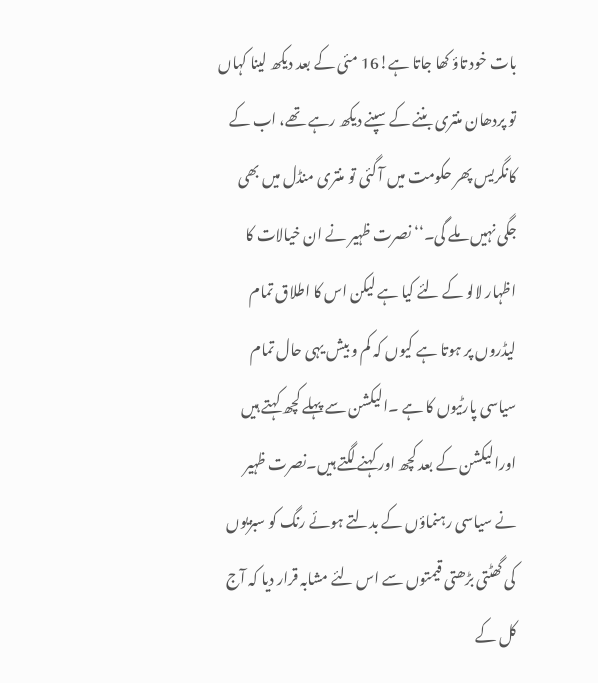بات خود تاؤ کھا جاتا ہے!16 مئی کے بعد دیکھ لینا کہاں تو پردھان منتری بننے کے سپنے دیکھ رہے تھے، اب کے کانگریس پھر حکومت میں آ گئی تو منتری منڈل میں بھی جگی نہیں ملے گی۔‘‘ نصرت ظہیر نے ان خیالات کا اظہار لالو کے لئے کیا ہے لیکن اس کا اطلاق تمام لیڈروں پر ہوتا ہے کیوں کہ کم و بیش یہی حال تمام سیاسی پارٹیوں کا ہے ۔الیکشن سے پہلے کچھ کہتے ہیں اورالیکشن کے بعد کچھ اور کہنے لگتے ہیں۔نصرت ظہیر نے سیاسی رہنماؤں کے بدلتے ہوئے رنگ کو سبزیوں کی گھٹتی بڑھتی قیمتوں سے اس لئے مشابہ قرار دیا کہ آج کل کے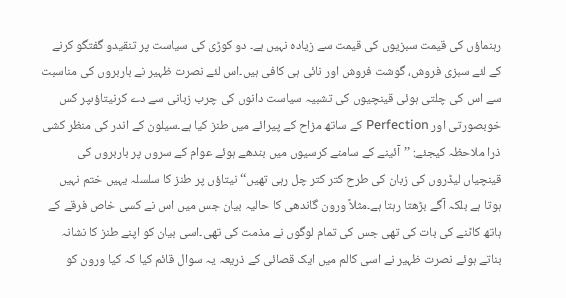رہنماؤں کی قیمت سبزیوں کی قیمت سے زیادہ نہیں ہے۔ دو کوڑی کی سیاست پر تنقیدو گفتگو کرنے کے لئے سبزی فروش، گوشت فروش اور نائی ہی کافی ہیں۔اس لئے نصرت ظہیر نے باربروں کی مناسبت سے اس کی چلتی ہوئی قینچیوں کی تشبیہ سیاست دانوں کی چرب زبانی سے دے کرنیتاؤںپر کس خوبصورتی اور Perfection کے ساتھ مزاح کے پیرائے میں طنز کیا ہے۔سیلون کے اندر کی منظر کشی ذرا ملاحظہ کیجئے: ’’آئینے کے سامنے کرسیوں میں بندھے ہوئے عوام کے سروں پر باربروں کی قینچیاں لیڈروں کی زبان کی طرح کتر کتر چل رہی تھیں‘‘ نیتاؤں پر طنز کا سلسلہ یہیں ختم نہیں ہوتا ہے بلکہ آگے بڑھتا رہتا ہے۔مثلاً ورون گاندھی کا حالیہ بیان جس میں اس نے کسی خاص فرقے کے ہاتھ کاٹنے کی بات کی تھی جس کی تمام لوگوں نے مذمت کی تھی۔اسی بیان کو اپنے طنز کا نشانہ بناتے ہوئے نصرت ظہیر نے اسی کالم میں ایک قصائی کے ذریعہ یہ سوال قائم کیا کہ کیا ورون کو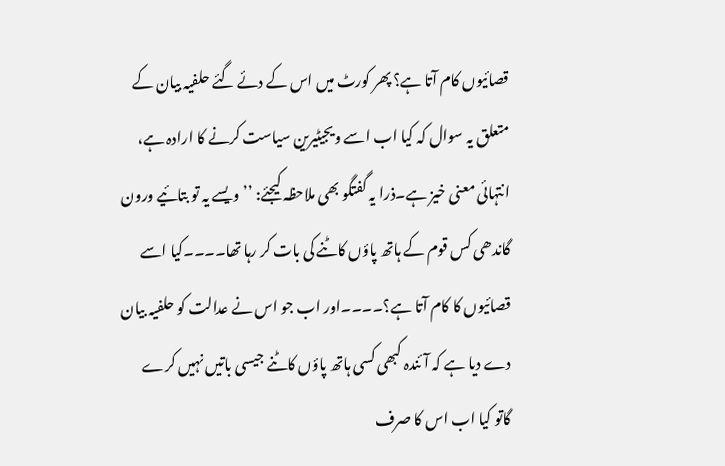قصائیوں کام آتا ہے؟ پھر کورٹ میں اس کے دئے گئے حلفیہ بیان کے متعلق یہ سوال کہ کیا اب اسے ویجیٹیرین سیاست کرنے کا ارادہ ہے، انتہائی معنی خیز ہے۔ذرا یہ گفتگو بھی ملاحظہ کیجئے: ’’ویسے یہ تو بتائیے ورون گاندھی کس قوم کے ہاتھ پاؤں کاٹنے کی بات کر رہا تھا۔۔۔۔کیا اسے قصائیوں کا کام آتا ہے؟۔۔۔۔اور اب جو اس نے عدالت کو حلفیہ بیان دے دیا ہے کہ آئندہ کبھی کسی ہاتھ پاؤں کاٹنے جیسی باتیں نہیں کرے گاتو کیا اب اس کا صرف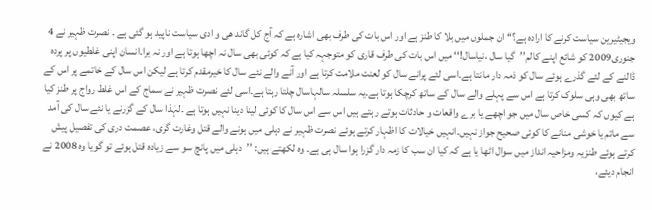ویجیٹیرین سیاست کرنے کا ارادہ ہے؟‘‘ ان جملوں میں بلا کا طنز ہے اور اس بات کی طرف بھی اشارہ ہے کہ آج کل گاند ھی و ادی سیاست ناپید ہو گئی ہے ۔ نصرت ظہیر نے 4 جنوری2009 کو شائع اپنے کالم’’گیا سال ،نیاسال!‘‘ میں اس بات کی طرف قاری کو متوجہہ کیا ہے کہ کوئی بھی سال نہ اچھا ہوتا ہے اور نہ برا۔انسان اپنی غلطیوں پر پردہ ڈالنے کے لئے گذرے ہوئے سال کو ذمہ دار مانتا ہے۔اسی لئے پرانے سال کو لعنت ملامت کرتا ہے اور آنے والے نئے سال کا خیرمقدم کرتا ہے لیکن اس سال کے خاتمے پر اس کے ساتھ بھی وہی سلوک کرتا ہے اس سے پہلے والے سال کے ساتھ کرچکا ہوتا ہے۔یہ سلسلہ سالہاسال چلتا رہتا ہے۔اسی لئے نصرت ظہیر نے سماج کے اس غلط رواج پر طنز کیا ہے کیوں کہ کسی خاص سال میں جو اچھے یا برے واقعات و حادثات ہوتے رہتے ہیں اس سے اس سال کا کوئی لینا دینا نہیں ہوتا ہے ۔لہٰذا سال کے گزرنے یا نئے سال کی آمد سے ماتم یا خوشی منانے کا کوئی صحیح جواز نہیں۔انہیں خیالات کا اظہار کرتے ہوئے نصرت ظہیر نے دہلی میں ہونے والے قتل وغارت گری، عصمت دری کی تفصیل پیش کرتے ہوئے طنزیہ ومزاحیہ انداز میں سوال اٹھا یا ہے کہ کیا ان سب کا زمہ دار گزرا ہوا سال ہی ہے۔ وہ لکھتے ہیں: ’’دہلی میں پانچ سو سے زیادہ قتل ہوئے تو گویا وہ 2008 نے انجام دیئے،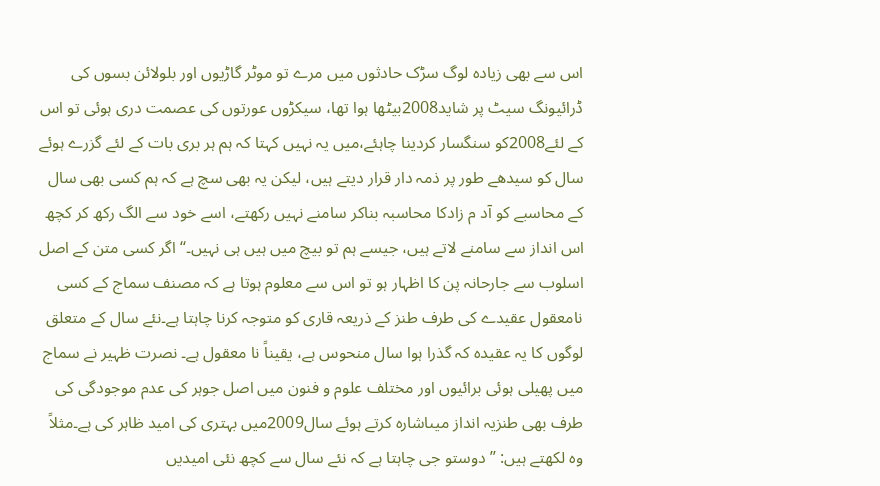اس سے بھی زیادہ لوگ سڑک حادثوں میں مرے تو موٹر گاڑیوں اور بلولائن بسوں کی ڈرائیونگ سیٹ پر شاید2008بیٹھا ہوا تھا، سیکڑوں عورتوں کی عصمت دری ہوئی تو اس کے لئے2008کو سنگسار کردینا چاہئے،میں یہ نہیں کہتا کہ ہم ہر بری بات کے لئے گزرے ہوئے سال کو سیدھے طور پر ذمہ دار قرار دیتے ہیں، لیکن یہ بھی سچ ہے کہ ہم کسی بھی سال کے محاسبے کو آد م زادکا محاسبہ بناکر سامنے نہیں رکھتے، اسے خود سے الگ رکھ کر کچھ اس انداز سے سامنے لاتے ہیں، جیسے ہم تو بیچ میں ہیں ہی نہیں۔‘‘ اگر کسی متن کے اصل اسلوب سے جارحانہ پن کا اظہار ہو تو اس سے معلوم ہوتا ہے کہ مصنف سماج کے کسی نامعقول عقیدے کی طرف طنز کے ذریعہ قاری کو متوجہ کرنا چاہتا ہے۔نئے سال کے متعلق لوگوں کا یہ عقیدہ کہ گذرا ہوا سال منحوس ہے، یقیناً نا معقول ہے۔ نصرت ظہیر نے سماج میں پھیلی ہوئی برائیوں اور مختلف علوم و فنون میں اصل جوہر کی عدم موجودگی کی طرف بھی طنزیہ انداز میںاشارہ کرتے ہوئے سال2009میں بہتری کی امید ظاہر کی ہے۔مثلاً وہ لکھتے ہیں: ’’دوستو جی چاہتا ہے کہ نئے سال سے کچھ نئی امیدیں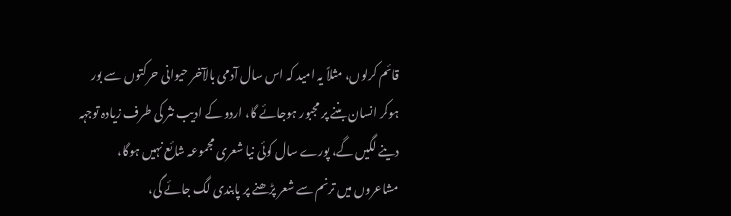قائم کرلوں، مثلاً یہ امید کہ اس سال آدمی بالآخر حیوانی حرکتوں سے بور ہوکر انسان بننے پر مجبور ہوجائے گا، اردو کے ادیب نثر کی طرف زیادہ توجہہ دینے لگیں گے، پورے سال کوئی نیا شعری مجموعہ شائع نہیں ہوگا، مشاعروں میں ترنم سے شعر پڑھنے پر پابندی لگ جائے گی،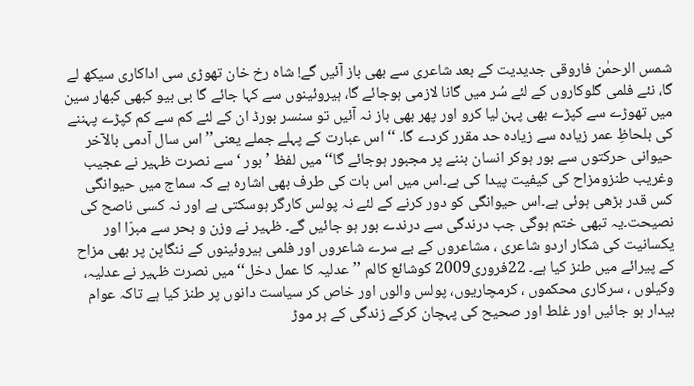شمس الرحمٰن فاروقی جدیدیت کے بعد شاعری سے بھی باز آئیں گے! شاہ رخ خان تھوڑی سی اداکاری سیکھ لے گا، نئے فلمی گلوکاروں کے لئے سُر میں گانا لازمی ہوجائے گا، ہیروئینوں سے کہا جائے گا بی بیو کبھی کبھار سین میں تھوڑے سے کپڑے بھی پہن لیا کرو اور پھر بھی باز نہ آئیں تو سنسر بورڈ ان کے لئے کم سے کم کپڑے پہننے کی بلحاظِ عمر زیادہ سے زیادہ حد مقرر کردے گا۔ ‘‘ اس عبارت کے پہلے جملے یعنی’’اس سال آدمی بالآخر حیوانی حرکتوں سے بور ہوکر انسان بننے پر مجبور ہوجائے گا‘‘ میں لفظ ’بور ‘ سے نصرت ظہیر نے عجیب وغریب طنزومزاح کی کیفیت پیدا کی ہے۔اس میں اس بات کی طرف بھی اشارہ ہے کہ سماج میں حیوانگی کس قدر بڑھی ہوئی ہے۔اس حیوانگی کو دور کرنے کے لئے نہ پولس کارگر ہوسکتی ہے اور نہ کسی ناصح کی نصیحت۔یہ تبھی ختم ہوگی جب درندگی سے درندے بور ہو جائیں گے۔ ظہیر نے وزن و بحر سے مبرّا اور یکسانیت کی شکار اردو شاعری ، مشاعروں کے بے سرے شاعروں اور فلمی ہیروئینوں کے ننگاپن پر بھی مزاح کے پیرائے میں طنز کیا ہے۔ 22فروری2009 کوشائع کالم ’’عدلیہ کا عمل دخل‘‘میں نصرت ظہیر نے عدلیہ، وکیلوں ، سرکاری محکموں ، کرمچاریوں، پولس والوں اور خاص کر سیاست دانوں پر طنز کیا ہے تاکہ عوام بیدار ہو جائیں اور غلط اور صحیح کی پہچان کرکے زندگی کے ہر موڑ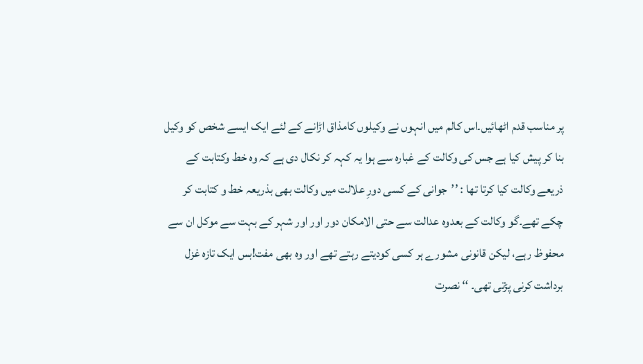پر مناسب قدم اٹھائیں۔اس کالم میں انہوں نے وکیلوں کامذاق اڑانے کے لئے ایک ایسے شخص کو وکیل بنا کر پیش کیا ہے جس کی وکالت کے غبارہ سے ہوا یہ کہہ کر نکال دی ہے کہ وہ خط وکتابت کے ذریعے وکالت کیا کرتا تھا : ’’جوانی کے کسی دورِ علالت میں وکالت بھی بذریعہ خط و کتابت کر چکے تھے۔گو وکالت کے بعدوہ عدالت سے حتی الامکان دور اور اور شہر کے بہت سے موکل ان سے محفوظ رہے، لیکن قانونی مشورے ہر کسی کودیتے رہتے تھے اور وہ بھی مفت!بس ایک تازہ غزل برداشت کرنی پڑتی تھی۔ ‘‘ نصرت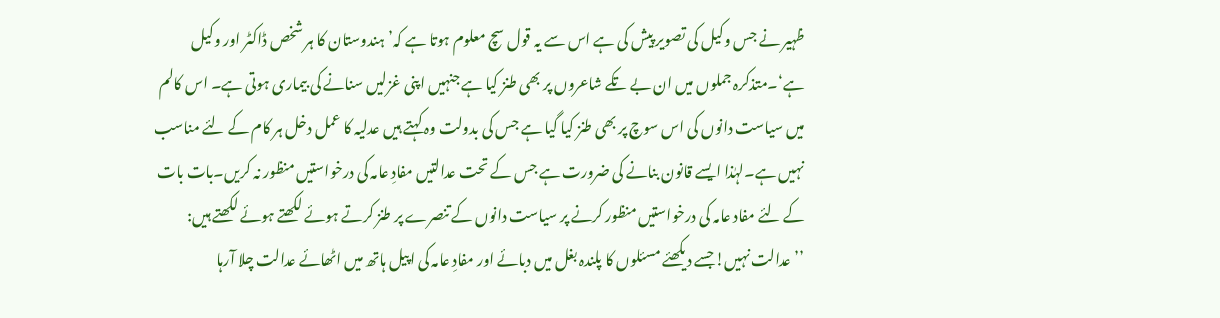ظہیر نے جس وکیل کی تصویر پیش کی ہے اس سے یہ قول سچ معلوم ہوتا ہے کہ’ ہندوستان کا ہر شخص ڈاکٹر اور وکیل ہے‘۔متذکرہ جملوں میں ان بے تکے شاعروں پر بھی طنز کیا ہے جنہیں اپنی غزلیں سنانے کی بیماری ہوتی ہے۔ اس کالم میں سیاست دانوں کی اس سوچ پر بھی طنز کیا گیا ہے جس کی بدولت وہ کہتے ہیں عدلیہ کا عمل دخل ہر کام کے لئے مناسب نہیں ہے۔لہٰذا ایسے قانون بنانے کی ضرورت ہے جس کے تحت عدالتیں مفادِ عامہ کی درخواستیں منظور نہ کریں۔بات بات کے لئے مفاد عامہ کی درخواستیں منظور کرنے پر سیاست دانوں کے تنصرے پر طنز کرتے ہوئے لکھتے ہوئے لکھتے ہیں: ’’عدالت نہیں!جسے دیکھئے مسئلوں کا پلندہ بغل میں دبائے اور مفادِ عامہ کی اپیل ہاتھ میں اٹھائے عدالت چلا آرہا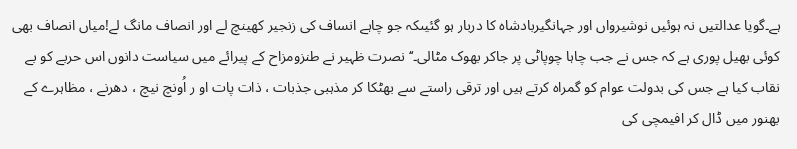ہے۔گویا عدالتیں نہ ہوئیں نوشیرواں اور جہانگیربادشاہ کا دربار ہو گئیںکہ جو چاہے انساف کی زنجیر کھینچ لے اور انصاف مانگ لے!میاں انصاف بھی کوئی بھیل پوری ہے کہ جس نے جب چاہا چوپاٹی پر جاکر بھوک مٹالی۔‘‘ نصرت ظہیر نے طنزومزاح کے پیرائے میں سیاست دانوں اس حربے کو بے نقاب کیا ہے جس کی بدولت عوام کو گمراہ کرتے ہیں اور ترقی راستے سے بھٹکا کر مذہبی جذبات ، ذات پات او ر اُونچ نیچ ، دھرنے ، مظاہرے کے بھنور میں ڈال کر افیمچی کی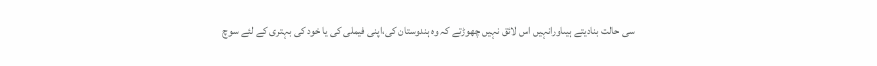سی حالت بنادیتے ہیںاورانہیں اس لائق نہیں چھوڑتے کہ وہ ہندوستان کی،اپنی فیملی کی یا خود کی بہتری کے لئے سوچ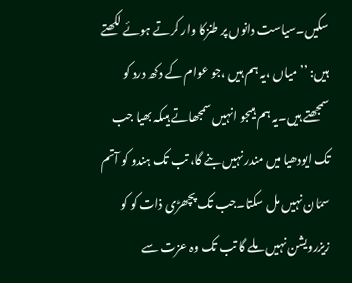سکیں۔سیاست دانوں پر طنزکا وار کرتے ہوئے لکھتے ہیں: ’’میاں ،یہ ہم ہیں ،جو عوام کے دکھ درد کو سمجھتے ہیں۔یہ ہم ہیںجو انہیں سمجھاتے ہیںکہ بھیا جب تک ایودھیا میں مندر نہیں بنے گا، تب تک ہندو کو آتم سمّان نہیں مل سکتا۔جب تک پچھڑی ذات کو کو زیزرویشن نہیں ملے گا تب تک وہ عزت سے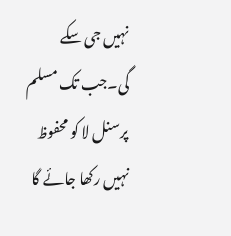نہیں جی سکے گی۔جب تک مسلم پرسنل لا کو محفوظ نہیں رکھا جائے گا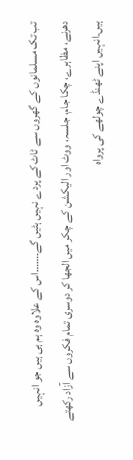تب تک مسلمانوں کے گھروں سے ٹاٹ کے پردے نہیں ہٹیں گے۔……اس کے علاوہ وہ ہم ہی ہیں جو انہیں دھرنے، مظاہرے، چکا جام، جلسہ، ووٹ اور الیکشن کے چکر میں الجھا کر دوسری تمام فکروں سے آزاد رکھتے ہیں۔انہیں اپنے ٹھنڈے چولھے کی پرواہ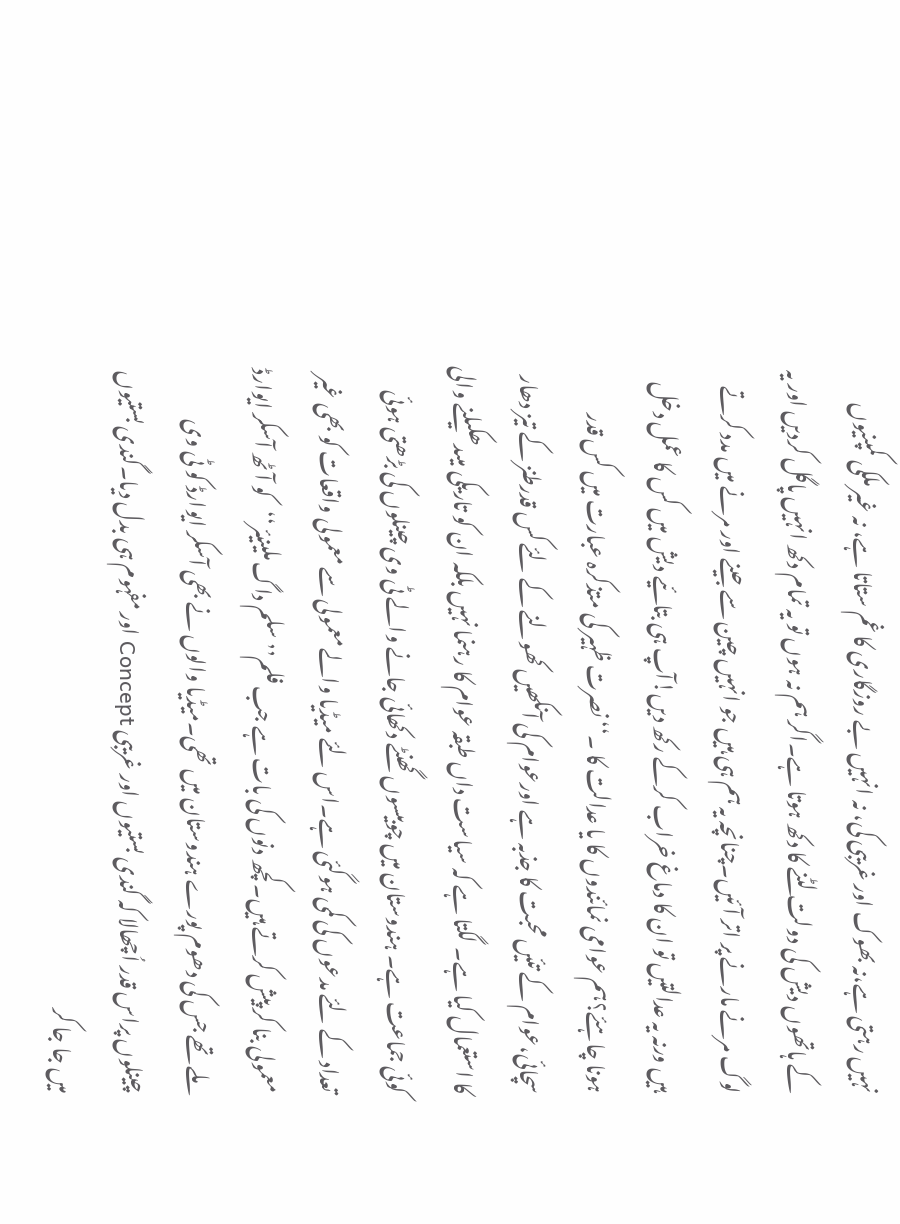نہیں رہتی ہے،نہ بھوک اور غریبی کی، نہ انہیں بے روزگاری کا غم ستاتا ہے، نہ غیر ملکی کمپنیوں کے ہاتھوں دیش کی دولت لٹنے کا دکھ ہوتا ہے۔اگر ہم نہ ہوں تو یہ تمام دکھ انہیں پاگل کردیں اور یہ لوگ مرنے مارنے پر اتر آئیں۔چنانچہ یہ ہم ہی ہیں جو انہیں چین سے جینے اور مرنے میں مدد کرتے ہیں ورنہ یہ عدالتیں تو ان کا دماغ خراب کرکے رکھ دیں!آپ ہی بتائیے دیش میں کس کا عمل دخل ہونا چاہئے؟ہم عوامی نمائندوں کا یا عدالت کا ۔‘‘ نصرت ظہیر کی متذکرہ عبارت میں کس قدر سچائی،عوام کے تئیں محبت کا جذبہ ہے اورعوام کی آنکھیں کھولنے کے لئے کس قدرطنز کے تیز دھار کا استعمال کیا ہے۔ لگتا ہے کہ سیاست داں طبقہ عوام کا رہنما نہیں بلکہ ان کو تاریکی میںدھکیلنے والی کوئی جماعت ہے۔ ہندوستان میں چوبیسوں گھنٹے دکھائی جانے والے ٹی وی چینلوں کی بڑھتی ہوئی تعداد کے لئے مدعوں کی کمی ہوگئی ہے۔اس لئے میڈیا والے معمولی سے معمولی واقعات کو بھی غیر معمولی بنا کر پیش کرتے ہیں۔کچھ دنوں کی بات ہے جب فلم’’سلم داگ ملینیئر‘‘کو آٹھ آسکر ایوارڈ ملے تھے جس کی دھوم پورے ہندوستان میں تھی۔میڈیا والوں نے بھی آسکر ایوارڈ کو ٹی وی چینلوں پراس قدر اُچھالا کہ گندی بستیوں اور غریبی Concept اور مفہوم ہی بدل دیا۔گندی بستیوں میں جا جا کر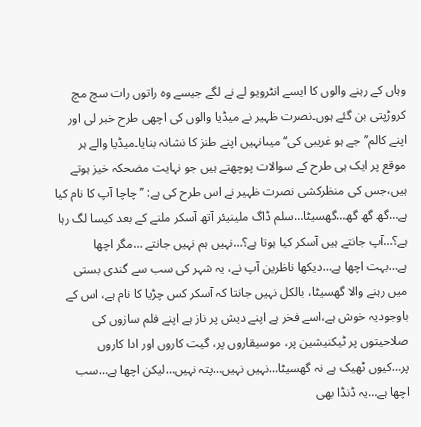وہاں کے رہنے والوں کا ایسے انٹرویو لے نے لگے جیسے وہ راتوں رات سچ مچ کروڑپتی بن گئے ہوں۔نصرت ظہیر نے میڈیا والوں کی اچھی طرح خبر لی اور اپنے کالم’’جے ہو غریبی کی‘‘ میںانہیں اپنے طنز کا نشانہ بنایا۔میڈیا والے ہر موقع پر ایک ہی طرح کے سوالات پوچھتے ہیں جو نہایت مضحکہ خیز ہوتے ہیں،جس کی منظرکشی نصرت ظہیر نے اس طرح کی ہے: ’’چاچا آپ کا نام کیا ہے…گھ گھ گھ…گھسیٹا…سلم ڈاگ ملینیئر آتھ آسکر ملنے کے بعد کیسا لگ رہا ہے؟…آپ جانتے ہیں آسکر کیا ہوتا ہے؟…نہیں ہم نہیں جانتے …مگر اچھا ہے…بہت اچھا ہے…دیکھا ناظرین آپ نے، یہ شہر کی سب سے گندی بستی میں رہنے والا گھسیٹا، بالکل نہیں جانتا کہ آسکر کس چڑیا کا نام ہے، اس کے باوجودیہ خوش ہے،اسے فخر ہے اپنے دیش پر ناز ہے اپنے فلم سازوں کی صلاحیتوں پر ٹیکنیشین پر، موسیقاروں پر، گیت کاروں اور ادا کاروں پر…کیوں ٹھیک ہے نہ گھسیٹا…نہیں نہیں…پتہ نہیں…لیکن اچھا ہے…سب اچھا ہے…یہ ڈنڈا بھی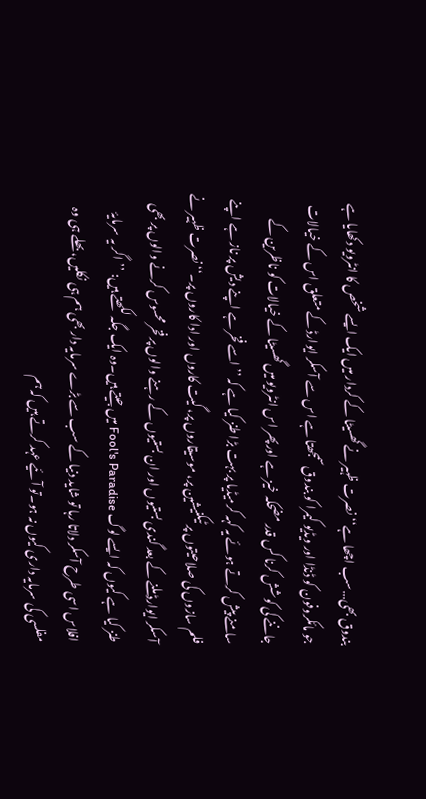بندوق بھی…سب اچھا ہے‘‘ نصرت ظہیر نے گھسیٹا کے کردار میں ایک ایسے شخص کا انٹرویو دکھایا ہے جو مائکروفون کو ڈنڈا اور ویڈیو کیمرا کو بندوق سمجھتا ہے اس سے آسکر ایوارڈ کے متعلق اس کے خیالات جاننے کی کوشش کرنا کس قدر مضحکہ خیز ہے اورپھر اس انٹرویو میں گھسیٹا کے خیالات کو ناظرین کے سامنے پیش کرتے ہوئے یہ کہہ کرمیڈیا پر بہت بڑا طنز کیا ہے کہ ’’ اسے فخر ہے اپنے دیش پر ناز ہے اپنے فلم سازوں کی صلاحیتوں پر ٹیکنیشین پر، موسیقاروں پر، گیت کاروں اور ادا کاروں پر۔‘‘ نصرت ظہیر نے آسکر ایوارڈ ملنے کے بعد گندی بستیوں اور ان بستیوں کے رہنے والوں پر فخر محسوس کرنے والوں پر بھی طنز کیا ہے کیوں کہ ایسے لوگ Fool's Paradise میں جیتے ہیں۔وہ ایک جگہ لکھتے ہیں: ’’اگر یہ سرمایۂ افلاس اسی طرح آسکر دلاتا رہا تو شاید دنیا کے سب سے بڑے سرمایہ دار بھی ہم ہی نکلیں،بھلے ہی وہ مفلسی کی سرمایہ داری کیوں نہ ہو۔تو آئیے عہد کرتے ہیں کہ ہم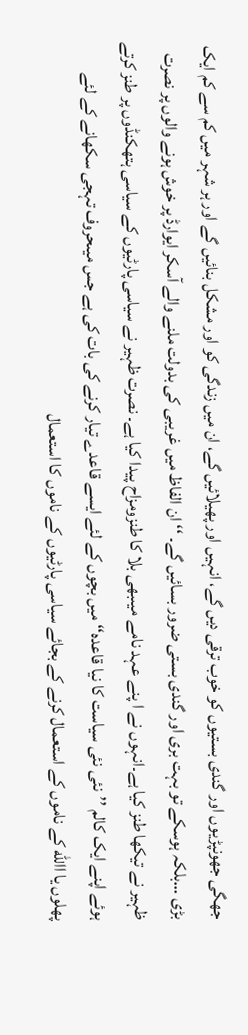جھگی جھونپڑیوں اور گندی بستیوں کو خوب ترقی دیں گے، انہیں اور پھیلائیں گے، ان میں زندگی کو اور مشکل بنائیں گے اور ہر شہر میں کم سے کم ایک بڑی …بلکہ ہوسکے تو بہت بری اور گندی بستی ضرور بسائیں گے۔ ‘‘ ان الفاظ میں غریبی کی بدولت ملنے والے آسکر ایوارڈ پر خوش ہونے والوں پر نصرت ظہیر نے تیکھا طنز کیا ہے۔انہوں نے ا پنے عہد نامے میںبھی بلا کا طنزومزاح پیدا کیا ہے۔ نصرت ظہیر نے سیاسی پارٹیوں کے سیاسی ہتھکنڈوں پر طنز کرتے ہوئے اپنے ایک کالم ’’نئی نئی سیاست کا نیا قاعدہ‘‘ میں بچوں کے لئے ایسے قاعدے تیار کرنے کی بات کی ہے جس میںحروف تہجی سکھانے کے لئے پھلوں یا االله کے ناموں کے استعمال کرنے کے بجائے سیاسی پارٹیوں کے ناموں کا استعمال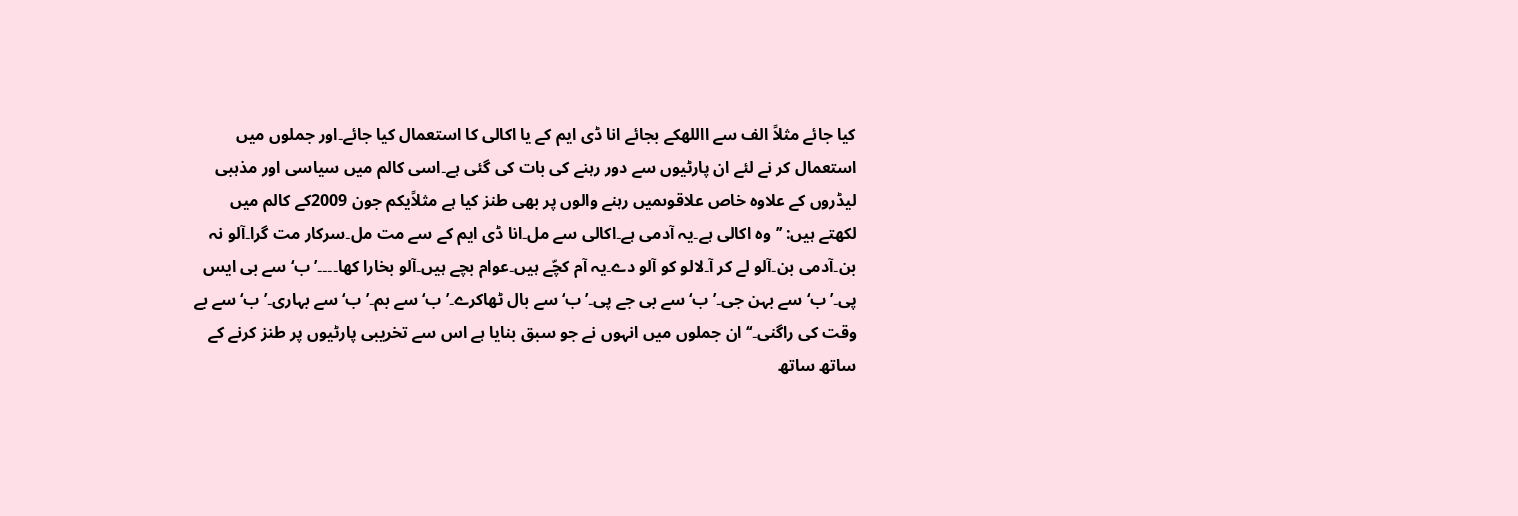کیا جائے مثلاً الف سے االلهکے بجائے انا ڈی ایم کے یا اکالی کا استعمال کیا جائے۔اور جملوں میں استعمال کر نے لئے ان پارٹیوں سے دور رہنے کی بات کی گئی ہے۔اسی کالم میں سیاسی اور مذہبی لیڈروں کے علاوہ خاص علاقوںمیں رہنے والوں پر بھی طنز کیا ہے مثلاًیکم جون 2009کے کالم میں لکھتے ہیں: ’’وہ اکالی ہے۔یہ آدمی ہے۔اکالی سے مل۔انا ڈی ایم کے سے مت مل۔سرکار مت گرا۔آلو نہ بن۔آدمی بن۔آلو لے کر آ۔لالو کو آلو دے۔یہ آم کچّے ہیں۔عوام بچے ہیں۔آلو بخارا کھا۔۔۔۔’ب‘سے بی ایس پی۔’ب‘سے بہن جی۔’ب‘سے بی جے پی۔’ب‘سے بال ٹھاکرے۔’ب‘ سے بم۔’ب‘سے بہاری۔’ب‘سے بے وقت کی راگنی۔‘‘ ان جملوں میں انہوں نے جو سبق بنایا ہے اس سے تخریبی پارٹیوں پر طنز کرنے کے ساتھ ساتھ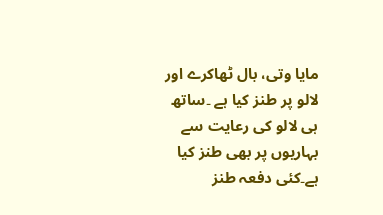مایا وتی، بال ٹھاکرے اور لالو پر طنز کیا ہے ۔ساتھ ہی لالو کی رعایت سے بہاریوں پر بھی طنز کیا ہے۔کئی دفعہ طنز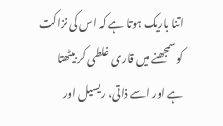اتنا باریک ہوتا ہے کہ اس کی نزاکت کو سمجھنے میں قاری غلطی کر بیٹھتا ہے اور اسے ذاتی، ریسیل اور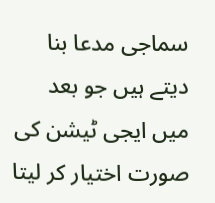سماجی مدعا بنا دیتے ہیں جو بعد میں ایجی ٹیشن کی صورت اختیار کر لیتا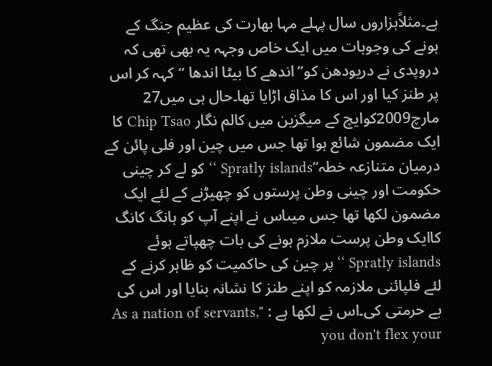ہے۔مثلاًہزاروں سال پہلے مہا بھارت کی عظیم جنگ کے ہونے کی وجوہات میں ایک خاص وجہہ یہ بھی تھی کہ دروپدی نے دریودھن کو’’ اندھے کا بیٹا اندھا ‘‘کہہ کر اس پر طنز کیا اور اس کا مذاق اڑایا تھا۔حال ہی میں27 مارچ2009کوایچ کے میگزین میں کالم نگار Chip Tsao کا ایک مضمون شائع ہوا تھا جس میں چین اور فلی پائن کے درمیان متنازعہ خطہ’’Spratly islands ‘‘ کو لے کر چینی حکومت اور چینی وطن پرستوں کو چھیڑنے کے لئے ایک مضمون لکھا تھا جس میںاس نے اپنے آپ کو ہانگ کانگ کاایک وطن پرست ملازم ہونے کی بات چھپاتے ہوئے Spratly islands ‘‘ پر چین کی حاکمیت کو ظاہر کرنے کے لئے فلپائنی ملازمہ کو اپنے طنز کا نشانہ بنایا اور اس کی بے حرمتی کی۔اس نے لکھا ہے : "As a nation of servants, you don't flex your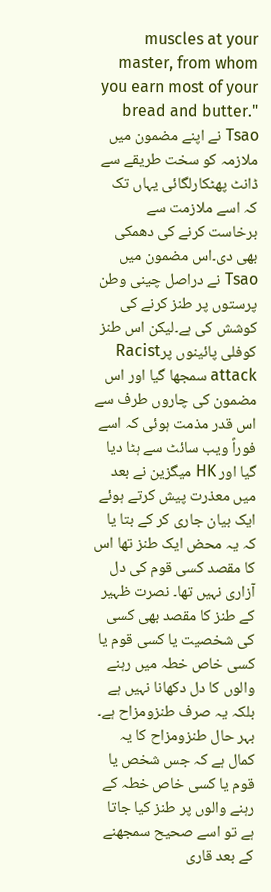muscles at your master, from whom you earn most of your bread and butter." Tsao نے اپنے مضمون میں ملازمہ کو سخت طریقے سے ڈانٹ پھٹکارلگائی یہاں تک کہ اسے ملازمت سے برخاست کرنے کی دھمکی بھی دی۔اس مضمون میں Tsao نے دراصل چینی وطن پرستوں پر طنز کرنے کی کوشش کی ہے۔لیکن اس طنز کوفلی پائینوں پرRacist attack سمجھا گیا اور اس مضمون کی چاروں طرف سے اس قدر مذمت ہوئی کہ اسے فوراً ویب سائٹ سے ہٹا دیا گیا اور HK میگزین نے بعد میں معذرت پیش کرتے ہوئے ایک بیان جاری کر کے بتا یا کہ یہ محض ایک طنز تھا اس کا مقصد کسی قوم کی دل آزاری نہیں تھا۔ نصرت ظہیر کے طنز کا مقصد بھی کسی کی شخصیت یا کسی قوم یا کسی خاص خطہ میں رہنے والوں کا دل دکھانا نہیں ہے بلکہ یہ صرف طنزومزاح ہے۔ بہر حال طنزومزاح کا یہ کمال ہے کہ جس شخص یا قوم یا کسی خاص خطہ کے رہنے والوں پر طنز کیا جاتا ہے تو اسے صحیح سمجھنے کے بعد قاری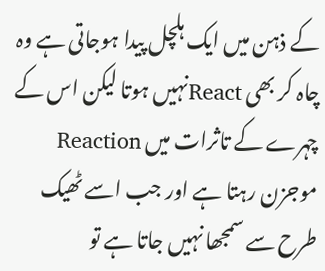کے ذہن میں ایک ہلچل پیدا ہوجاتی ہے وہ چاہ کر بھی Reactنہیں ہوتا لیکن اس کے چہرے کے تاثرات میں Reaction موجزن رہتا ہے اور جب اسے ٹھیک طرح سے سمجھا نہیں جاتا ہے تو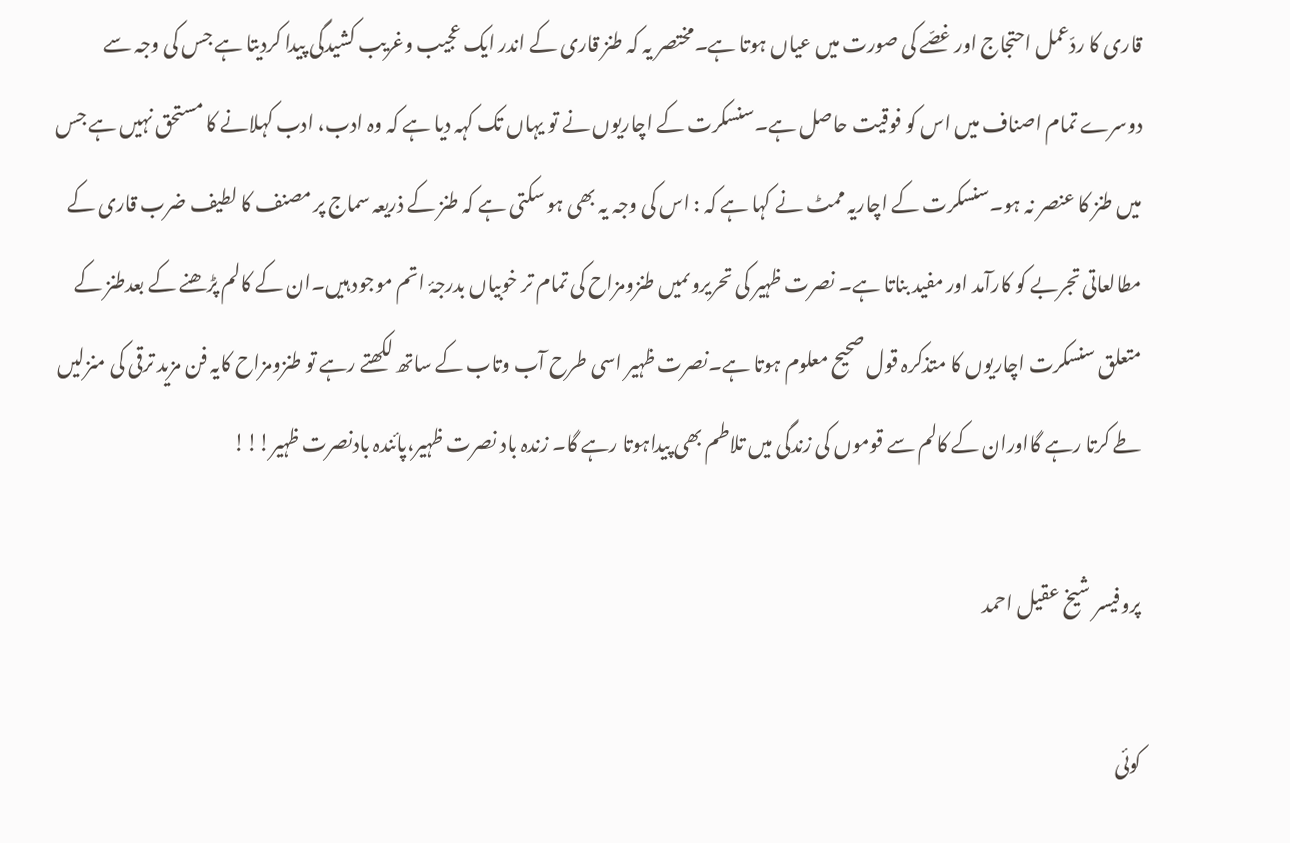قاری کا ردّعمل احتجاج اور غصّے کی صورت میں عیاں ہوتا ہے۔مختصر یہ کہ طنز قاری کے اندر ایک عجیب وغریب کشیدگی پیدا کردیتا ہے جس کی وجہ سے دوسرے تمام اصناف میں اس کو فوقیت حاصل ہے۔سنسکرت کے اچاریوں نے تو یہاں تک کہہ دیا ہے کہ وہ ادب، ادب کہلانے کا مستحق نہیں ہے جس میں طنز کا عنصر نہ ہو۔سنسکرت کے اچاریہ ممٹ نے کہا ہے کہ : اس کی وجہ یہ بھی ہو سکتی ہے کہ طنز کے ذریعہ سماج پر مصنف کا لطیف ضرب قاری کے مطالعاتی تجربے کو کارآمد اور مفید بناتا ہے۔ نصرت ظہیر کی تحریروںمیں طنزومزاح کی تمام تر خوبیاں بدرجۂ اتم موجود ہیں۔ان کے کالم پڑھنے کے بعدطنز کے متعلق سنسکرت اچاریوں کا متذکرہ قول صحیح معلوم ہوتا ہے۔نصرت ظہیر اسی طرح آب وتاب کے ساتھ لکھتے رہے تو طنزومزاح کایہ فن مزید ترقی کی منزلیں طے کرتا رہے گااوران کے کالم سے قوموں کی زندگی میں تلاطم بھی پیداہوتا رہے گا۔ زندہ باد نصرت ظہیر،پائندہ بادنصرت ظہیر!!!

پروفیسر شیخ عقیل احمد

کوئی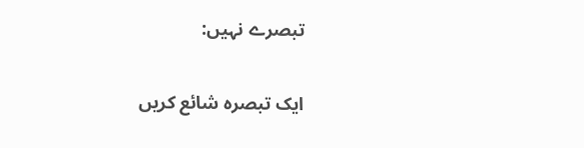تبصرے نہیں:

ایک تبصرہ شائع کریں